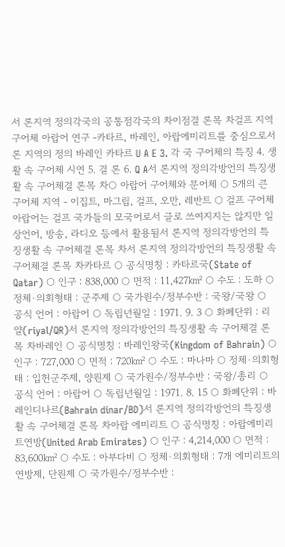서 론지역 정의각국의 공통점각국의 차이점결 론목 차걸프 지역 구어체 아랍어 연구 -카타르, 바레인, 아랍에미리트를 중심으로서 론 지역의 정의 바레인 카타르 U A E 3. 각 국 구어체의 특징 4. 생활 속 구어체 시연 5. 결 론 6. Q A서 론지역 정의각방언의 특징생활 속 구어체결 론목 차○ 아랍어 구어체와 문어체 ○ 5개의 큰 구어체 지역 - 이집트, 마그립, 걸프, 오만, 레반트 ○ 걸프 구어체 아랍어는 걸프 국가들의 모국어로서 글로 쓰여지지는 않지만 일상언어, 방송, 라디오 등에서 활용됨서 론지역 정의각방언의 특징생활 속 구어체결 론목 차서 론지역 정의각방언의 특징생활 속 구어체결 론목 차카타르 ○ 공식명칭 : 카타르국(State of Qatar) ○ 인구 : 838,000 ○ 면적 : 11,427㎢ ○ 수도 : 도하 ○ 정체·의회형태 : 군주제 ○ 국가원수/정부수반 : 국왕/국왕 ○ 공식 언어 : 아랍어 ○ 독립년월일 : 1971. 9. 3 ○ 화폐단위 : 리얄(riyal/QR)서 론지역 정의각방언의 특징생활 속 구어체결 론목 차바레인 ○ 공식명칭 : 바레인왕국(Kingdom of Bahrain) ○ 인구 : 727,000 ○ 면적 : 720㎢ ○ 수도 : 마나마 ○ 정체·의회형태 : 입헌군주제, 양원제 ○ 국가원수/정부수반 : 국왕/총리 ○ 공식 언어 : 아랍어 ○ 독립년월일 : 1971. 8. 15 ○ 화폐단위 : 바레인디나르(Bahrain dinar/BD)서 론지역 정의각방언의 특징생활 속 구어체결 론목 차아랍 에미리트 ○ 공식명칭 : 아랍에미리트연방(United Arab Emirates) ○ 인구 : 4,214,000 ○ 면적 : 83,600㎢ ○ 수도 : 아부다비 ○ 정체·의회형태 : 7개 에미리트의 연방제, 단원제 ○ 국가원수/정부수반 :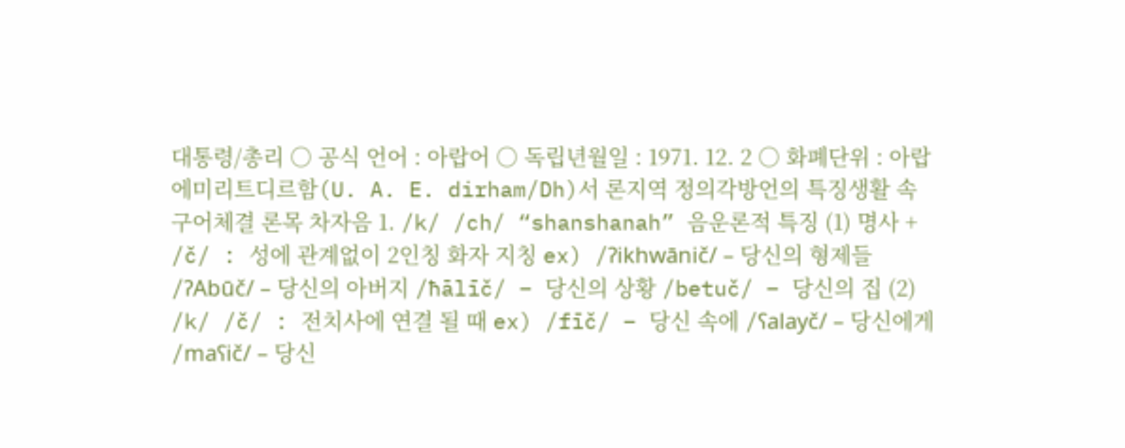대통령/총리 ○ 공식 언어 : 아랍어 ○ 독립년월일 : 1971. 12. 2 ○ 화폐단위 : 아랍에미리트디르함(U. A. E. dirham/Dh)서 론지역 정의각방언의 특징생활 속 구어체결 론목 차자음 1. /k/ /ch/ “shanshanah” 음운론적 특징 (1) 명사 + /č/ : 성에 관계없이 2인칭 화자 지칭 ex) /ʔikhwānič/ – 당신의 형제들 /ʔAbūč/ – 당신의 아버지 /ħālīč/ – 당신의 상황 /betuč/ – 당신의 집 (2) /k/ /č/ : 전치사에 연결 될 때 ex) /fīč/ – 당신 속에 /ʕalayč/ – 당신에게 /maʕič/ – 당신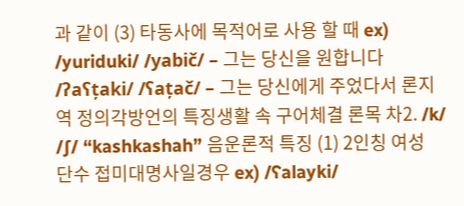과 같이 (3) 타동사에 목적어로 사용 할 때 ex) /yuriduki/ /yabič/ – 그는 당신을 원합니다 /ʔaʕțaki/ /ʕațač/ – 그는 당신에게 주었다서 론지역 정의각방언의 특징생활 속 구어체결 론목 차2. /k/ /∫/ “kashkashah” 음운론적 특징 (1) 2인칭 여성 단수 접미대명사일경우 ex) /ʕalayki/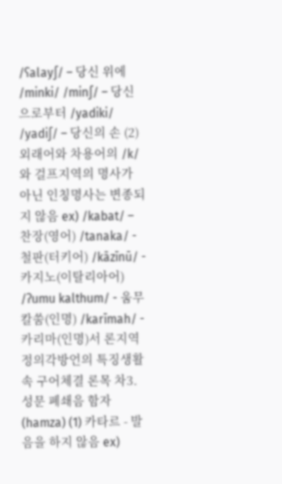/ʕalay∫/ – 당신 위에 /minki/ /min∫/ – 당신으로부터 /yadiki/ /yadi∫/ – 당신의 손 (2)외래어와 차용어의 /k/와 걸프지역의 명사가 아닌 인칭명사는 변종되지 않음 ex) /kabat/ – 찬장(영어) /tanaka/ - 철판(터키어) /kāzīnū/ - 카지노(이탈리아어) /ʔumu kalthum/ - 움무 칼쑴(인명) /karīmah/ - 카리마(인명)서 론지역 정의각방언의 특징생활 속 구어체결 론목 차3. 성문 폐쇄음 함자(hamza) (1) 카타르 - 발음을 하지 않음 ex)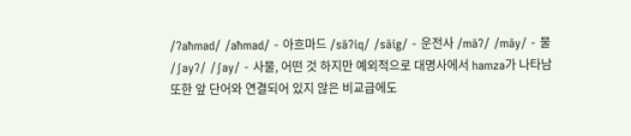/ʔaħmad/ /aħmad/ - 아흐마드 /sāʔiq/ /sāig/ - 운전사 /māʔ/ /māy/ - 물 /ʃayʔ/ /ʃay/ - 사물, 어떤 것 하지만 예외적으로 대명사에서 hamza가 나타남 또한 앞 단어와 연결되어 있지 않은 비교급에도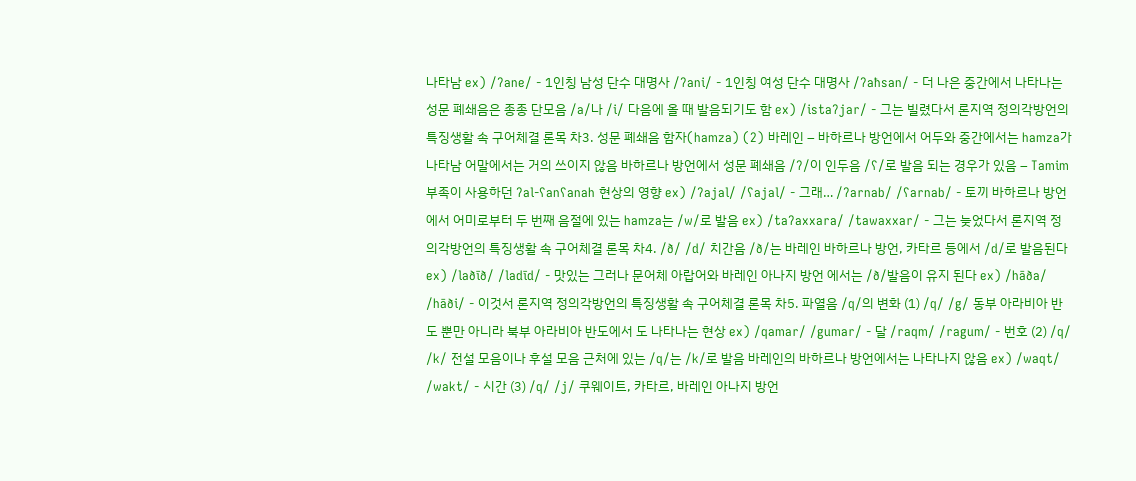나타남 ex) /ʔane/ - 1인칭 남성 단수 대명사 /ʔani/ - 1인칭 여성 단수 대명사 /ʔaħsan/ - 더 나은 중간에서 나타나는 성문 폐쇄음은 종종 단모음 /a/나 /i/ 다음에 올 때 발음되기도 함 ex) /istaʔjar/ - 그는 빌렸다서 론지역 정의각방언의 특징생활 속 구어체결 론목 차3. 성문 폐쇄음 함자(hamza) (2) 바레인 – 바하르나 방언에서 어두와 중간에서는 hamza가 나타남 어말에서는 거의 쓰이지 않음 바하르나 방언에서 성문 폐쇄음 /ʔ/이 인두음 /ʕ/로 발음 되는 경우가 있음 – Tamim 부족이 사용하던 ʔal-ʕanʕanah 현상의 영향 ex) /ʔajal/ /ʕajal/ - 그래… /ʔarnab/ /ʕarnab/ - 토끼 바하르나 방언에서 어미로부터 두 번째 음절에 있는 hamza는 /w/로 발음 ex) /taʔaxxara/ /tawaxxar/ - 그는 늦었다서 론지역 정의각방언의 특징생활 속 구어체결 론목 차4. /ð/ /d/ 치간음 /ð/는 바레인 바하르나 방언, 카타르 등에서 /d/로 발음된다 ex) /laðīð/ /ladīd/ - 맛있는 그러나 문어체 아랍어와 바레인 아나지 방언 에서는 /ð/발음이 유지 된다 ex) /hāða/ /hāði/ - 이것서 론지역 정의각방언의 특징생활 속 구어체결 론목 차5. 파열음 /q/의 변화 (1) /q/ /g/ 동부 아라비아 반도 뿐만 아니라 북부 아라비아 반도에서 도 나타나는 현상 ex) /qamar/ /gumar/ - 달 /raqm/ /ragum/ - 번호 (2) /q/ /k/ 전설 모음이나 후설 모음 근처에 있는 /q/는 /k/로 발음 바레인의 바하르나 방언에서는 나타나지 않음 ex) /waqt/ /wakt/ - 시간 (3) /q/ /j/ 쿠웨이트, 카타르, 바레인 아나지 방언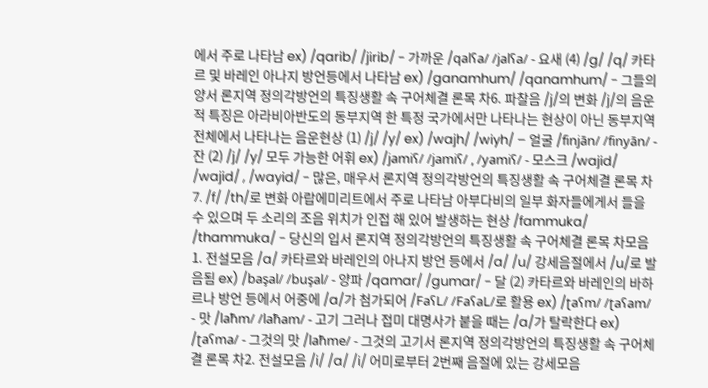에서 주로 나타남 ex) /qarib/ /jirib/ - 가까운 /qalʕa/ /jalʕa/ - 요새 (4) /g/ /q/ 카타르 및 바레인 아나지 방언등에서 나타남 ex) /ganamhum/ /qanamhum/ - 그들의 양서 론지역 정의각방언의 특징생활 속 구어체결 론목 차6. 파찰음 /j/의 변화 /j/의 음운적 특징은 아라비아반도의 동부지역 한 특정 국가에서만 나타나는 현상이 아닌 동부지역 전체에서 나타나는 음운현상 (1) /j/ /y/ ex) /wajh/ /wiyh/ – 얼굴 /finjān/ /finyān/ - 잔 (2) /j/ /y/ 모두 가능한 어휘 ex) /jamiʕ/ /jamiʕ/ , /yamiʕ/ - 모스크 /wajid/ /wajid/ , /wayid/ - 많은, 매우서 론지역 정의각방언의 특징생활 속 구어체결 론목 차7. /f/ /th/로 변화 아랍에미리트에서 주로 나타남 아부다비의 일부 화자들에게서 들을 수 있으며 두 소리의 조음 위치가 인접 해 있어 발생하는 현상 /fammuka/ /thammuka/ - 당신의 입서 론지역 정의각방언의 특징생활 속 구어체결 론목 차모음 1. 전설모음 /a/ 카타르와 바레인의 아나지 방언 등에서 /a/ /u/ 강세음절에서 /u/로 발음됨 ex) /başal/ /buşal/ - 양파 /qamar/ /gumar/ - 달 (2) 카타르와 바레인의 바하르나 방언 등에서 어중에 /a/가 첨가되어 /FaʕL/ /FaʕaL/로 활용 ex) /ʈaʕm/ /ʈaʕam/ - 맛 /laħm/ /laħam/ - 고기 그러나 접미 대명사가 붙을 때는 /a/가 탈락한다 ex) /ʈaʕma/ - 그것의 맛 /laħme/ - 그것의 고기서 론지역 정의각방언의 특징생활 속 구어체결 론목 차2. 전설모음 /i/ /a/ /i/ 어미로부터 2번째 음절에 있는 강세모음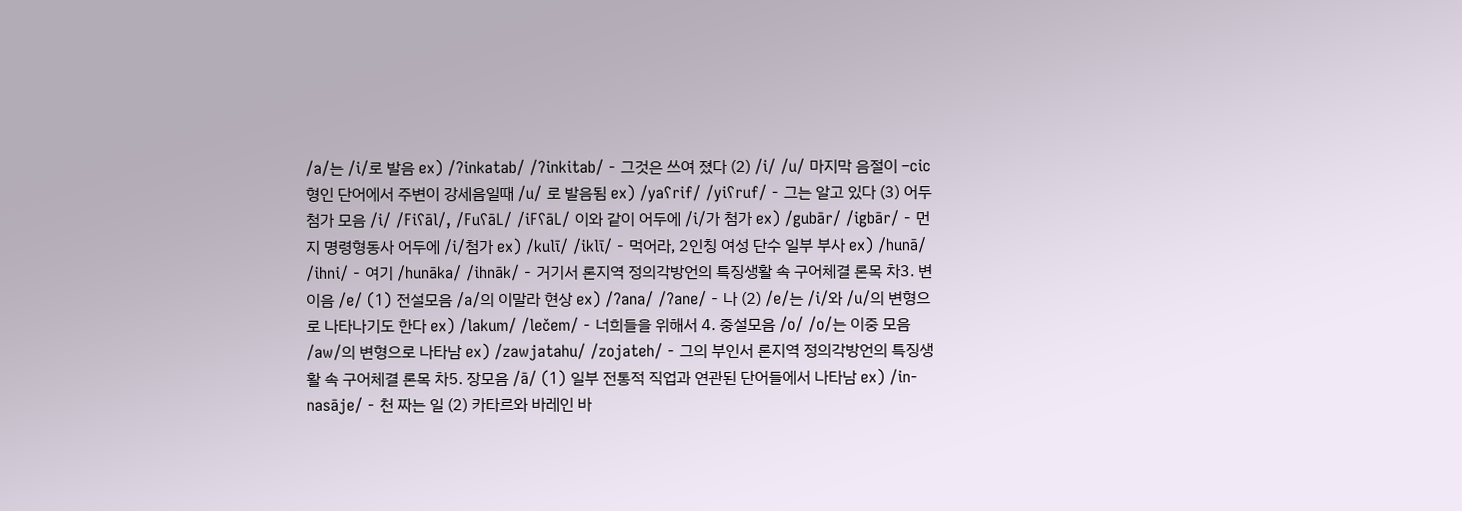/a/는 /i/로 발음 ex) /ʔinkatab/ /ʔinkitab/ - 그것은 쓰여 졌다 (2) /i/ /u/ 마지막 음절이 –cic형인 단어에서 주변이 강세음일때 /u/ 로 발음됨 ex) /yaʕrif/ /yiʕruf/ - 그는 알고 있다 (3) 어두 첨가 모음 /i/ /Fiʕāl/, /FuʕāL/ /iFʕāL/ 이와 같이 어두에 /i/가 첨가 ex) /gubār/ /igbār/ - 먼지 명령형동사 어두에 /i/첨가 ex) /kulī/ /iklī/ - 먹어라, 2인칭 여성 단수 일부 부사 ex) /hunā/ /ihni/ - 여기 /hunāka/ /ihnāk/ - 거기서 론지역 정의각방언의 특징생활 속 구어체결 론목 차3. 변이음 /e/ (1) 전설모음 /a/의 이말라 현상 ex) /ʔana/ /ʔane/ - 나 (2) /e/는 /i/와 /u/의 변형으로 나타나기도 한다 ex) /lakum/ /lečem/ - 너희들을 위해서 4. 중설모음 /o/ /o/는 이중 모음 /aw/의 변형으로 나타남 ex) /zawjatahu/ /zojateh/ - 그의 부인서 론지역 정의각방언의 특징생활 속 구어체결 론목 차5. 장모음 /ā/ (1) 일부 전통적 직업과 연관된 단어들에서 나타남 ex) /in-nasāje/ - 천 짜는 일 (2) 카타르와 바레인 바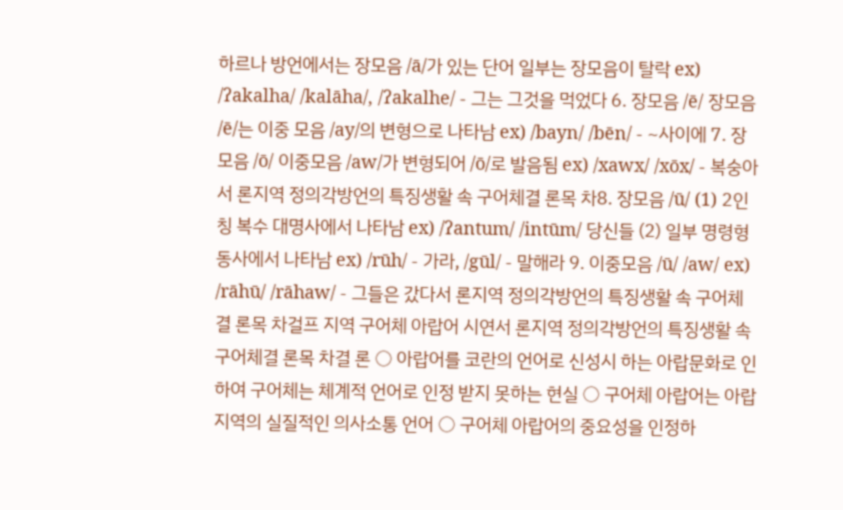하르나 방언에서는 장모음 /ā/가 있는 단어 일부는 장모음이 탈락 ex) /ʔakalha/ /kalāha/, /ʔakalhe/ - 그는 그것을 먹었다 6. 장모음 /ē/ 장모음 /ē/는 이중 모음 /ay/의 변형으로 나타남 ex) /bayn/ /bēn/ - ~사이에 7. 장모음 /ō/ 이중모음 /aw/가 변형되어 /ō/로 발음됨 ex) /xawx/ /xōx/ - 복숭아서 론지역 정의각방언의 특징생활 속 구어체결 론목 차8. 장모음 /ū/ (1) 2인칭 복수 대명사에서 나타남 ex) /ʔantum/ /intūm/ 당신들 (2) 일부 명령형 동사에서 나타남 ex) /rūh/ - 가라, /gūl/ - 말해라 9. 이중모음 /ū/ /aw/ ex) /rāhū/ /rāhaw/ - 그들은 갔다서 론지역 정의각방언의 특징생활 속 구어체결 론목 차걸프 지역 구어체 아랍어 시연서 론지역 정의각방언의 특징생활 속 구어체결 론목 차결 론 ○ 아랍어를 코란의 언어로 신성시 하는 아랍문화로 인하여 구어체는 체계적 언어로 인정 받지 못하는 현실 ○ 구어체 아랍어는 아랍지역의 실질적인 의사소통 언어 ○ 구어체 아랍어의 중요성을 인정하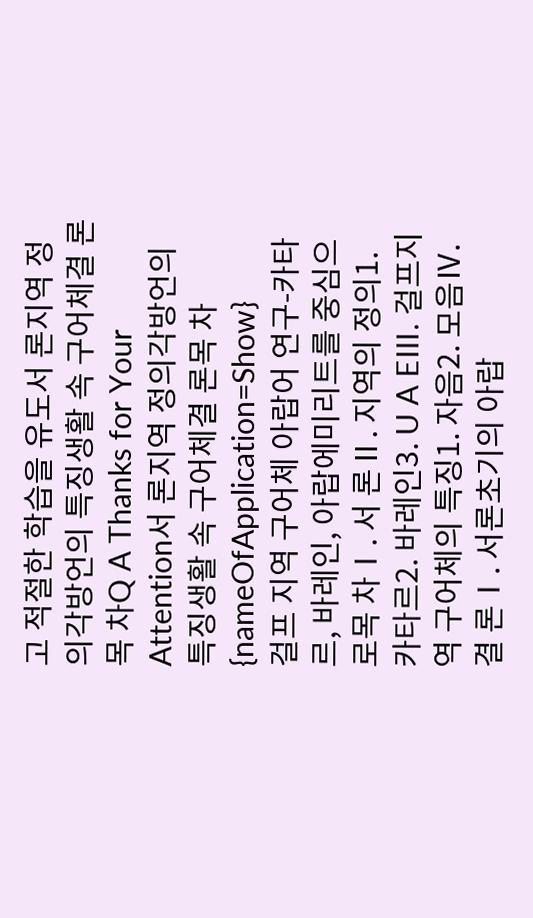고 적절한 학습을 유도서 론지역 정의각방언의 특징생활 속 구어체결 론목 차Q A Thanks for Your Attention서 론지역 정의각방언의 특징생활 속 구어체결 론목 차{nameOfApplication=Show}
걸프 지역 구어체 아랍어 연구-카타르, 바레인, 아랍에미리트를 중심으로목 차Ⅰ. 서 론Ⅱ. 지역의 정의1. 카타르2. 바레인3. U A EⅢ. 걸프지역 구어체의 특징1. 자음2. 모음Ⅳ. 결 론Ⅰ. 서론초기의 아랍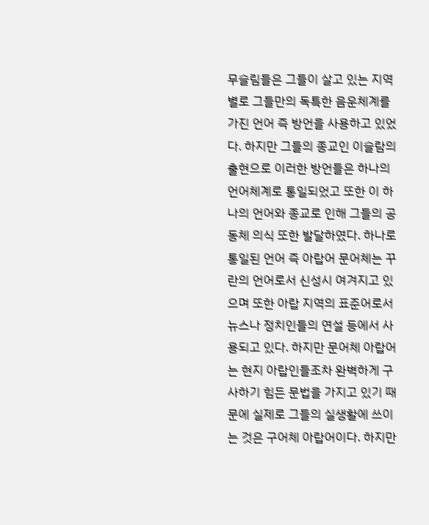무슬림들은 그들이 살고 있는 지역별로 그들만의 독특한 음운체계를 가진 언어 즉 방언을 사용하고 있었다. 하지만 그들의 종교인 이슬람의 출현으로 이러한 방언들은 하나의 언어체계로 통일되었고 또한 이 하나의 언어와 종교로 인해 그들의 공동체 의식 또한 발달하였다. 하나로 통일된 언어 즉 아랍어 문어체는 꾸란의 언어로서 신성시 여겨지고 있으며 또한 아랍 지역의 표준어로서 뉴스나 정치인들의 연설 등에서 사용되고 있다. 하지만 문어체 아랍어는 현지 아랍인들조차 완벽하게 구사하기 힘든 문법을 가지고 있기 때문에 실제로 그들의 실생활에 쓰이는 것은 구어체 아랍어이다. 하지만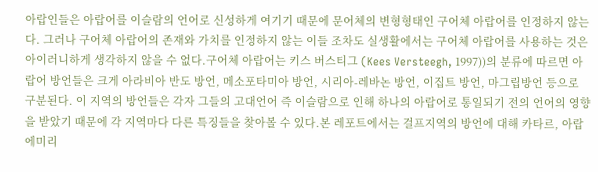아랍인들은 아랍어를 이슬람의 언어로 신성하게 여기기 때문에 문어체의 변형형태인 구어체 아랍어를 인정하지 않는다. 그러나 구어체 아랍어의 존재와 가치를 인정하지 않는 이들 조차도 실생활에서는 구어체 아랍어를 사용하는 것은 아이러니하게 생각하지 않을 수 없다.구어체 아랍어는 키스 버스티그 (Kees Versteegh, 1997))의 분류에 따르면 아랍어 방언들은 크게 아라비아 반도 방언, 메소포타미아 방언, 시리아-레바논 방언, 이집트 방언, 마그립방언 등으로 구분된다. 이 지역의 방언들은 각자 그들의 고대언어 즉 이슬람으로 인해 하나의 아랍어로 통일되기 전의 언어의 영향을 받았기 때문에 각 지역마다 다른 특징들을 찾아볼 수 있다.본 레포트에서는 걸프지역의 방언에 대해 카타르, 아랍에미리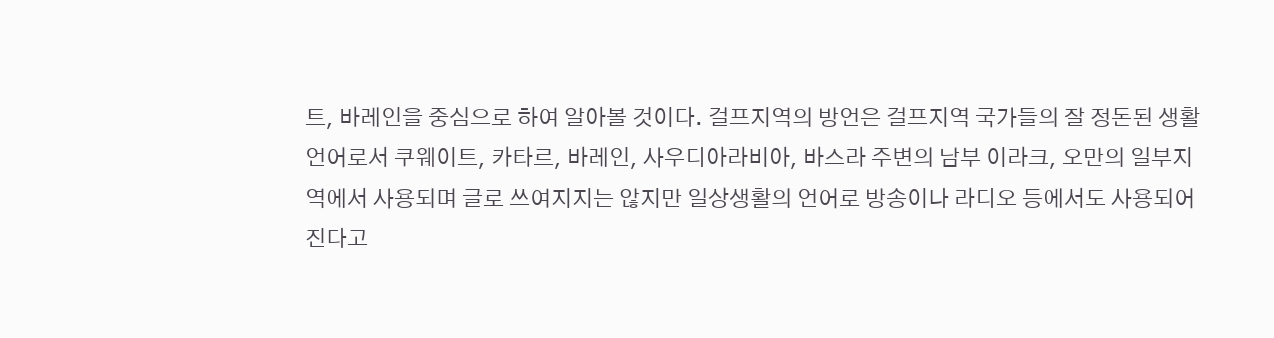트, 바레인을 중심으로 하여 알아볼 것이다. 걸프지역의 방언은 걸프지역 국가들의 잘 정돈된 생활 언어로서 쿠웨이트, 카타르, 바레인, 사우디아라비아, 바스라 주변의 남부 이라크, 오만의 일부지역에서 사용되며 글로 쓰여지지는 않지만 일상생활의 언어로 방송이나 라디오 등에서도 사용되어진다고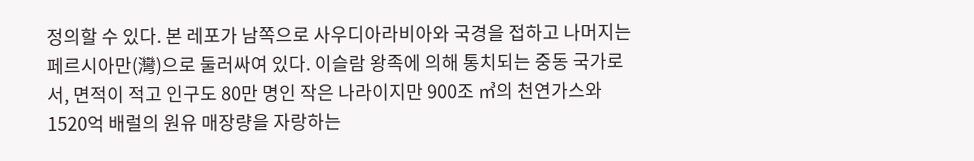정의할 수 있다. 본 레포가 남쪽으로 사우디아라비아와 국경을 접하고 나머지는 페르시아만(灣)으로 둘러싸여 있다. 이슬람 왕족에 의해 통치되는 중동 국가로서, 면적이 적고 인구도 80만 명인 작은 나라이지만 900조 ㎥의 천연가스와 1520억 배럴의 원유 매장량을 자랑하는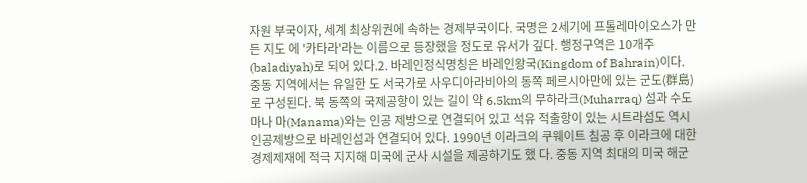자원 부국이자, 세계 최상위권에 속하는 경제부국이다. 국명은 2세기에 프톨레마이오스가 만든 지도 에 '카타라'라는 이름으로 등장했을 정도로 유서가 깊다. 행정구역은 10개주 (baladiyah)로 되어 있다.2. 바레인정식명칭은 바레인왕국(Kingdom of Bahrain)이다. 중동 지역에서는 유일한 도 서국가로 사우디아라비아의 동쪽 페르시아만에 있는 군도(群島)로 구성된다. 북 동쪽의 국제공항이 있는 길이 약 6.5km의 무하라크(Muharraq) 섬과 수도 마나 마(Manama)와는 인공 제방으로 연결되어 있고 석유 적출항이 있는 시트라섬도 역시 인공제방으로 바레인섬과 연결되어 있다. 1990년 이라크의 쿠웨이트 침공 후 이라크에 대한 경제제재에 적극 지지해 미국에 군사 시설을 제공하기도 했 다. 중동 지역 최대의 미국 해군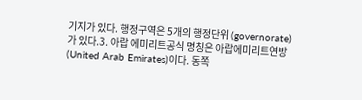기지가 있다. 행정구역은 5개의 행정단위 (governorate)가 있다.3. 아랍 에미리트공식 명칭은 아랍에미리트연방(United Arab Emirates)이다. 동쪽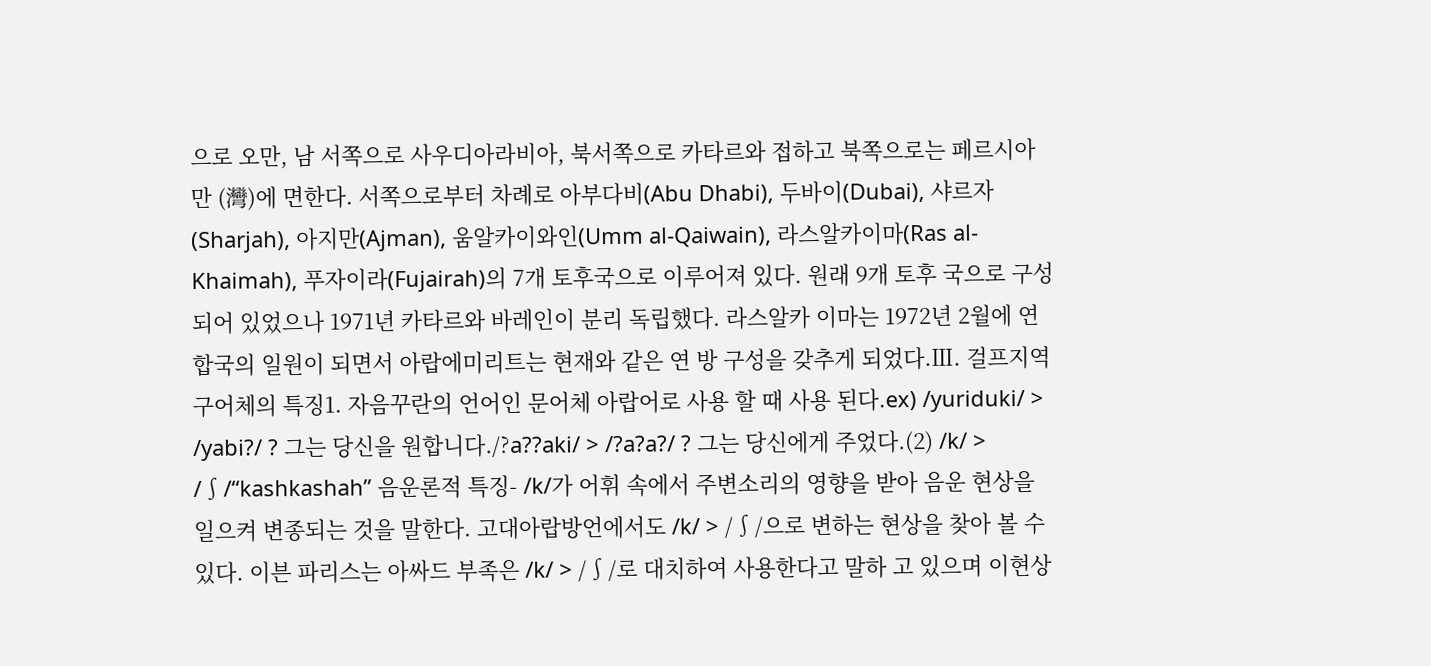으로 오만, 남 서쪽으로 사우디아라비아, 북서쪽으로 카타르와 접하고 북쪽으로는 페르시아만 (灣)에 면한다. 서쪽으로부터 차례로 아부다비(Abu Dhabi), 두바이(Dubai), 샤르자 (Sharjah), 아지만(Ajman), 움알카이와인(Umm al-Qaiwain), 라스알카이마(Ras al-Khaimah), 푸자이라(Fujairah)의 7개 토후국으로 이루어져 있다. 원래 9개 토후 국으로 구성되어 있었으나 1971년 카타르와 바레인이 분리 독립했다. 라스알카 이마는 1972년 2월에 연합국의 일원이 되면서 아랍에미리트는 현재와 같은 연 방 구성을 갖추게 되었다.Ⅲ. 걸프지역 구어체의 특징1. 자음꾸란의 언어인 문어체 아랍어로 사용 할 때 사용 된다.ex) /yuriduki/ > /yabi?/ ? 그는 당신을 원합니다./?a??aki/ > /?a?a?/ ? 그는 당신에게 주었다.(2) /k/ > /∫/“kashkashah” 음운론적 특징- /k/가 어휘 속에서 주변소리의 영향을 받아 음운 현상을 일으켜 변종되는 것을 말한다. 고대아랍방언에서도 /k/ > /∫/으로 변하는 현상을 찾아 볼 수 있다. 이븐 파리스는 아싸드 부족은 /k/ > /∫/로 대치하여 사용한다고 말하 고 있으며 이현상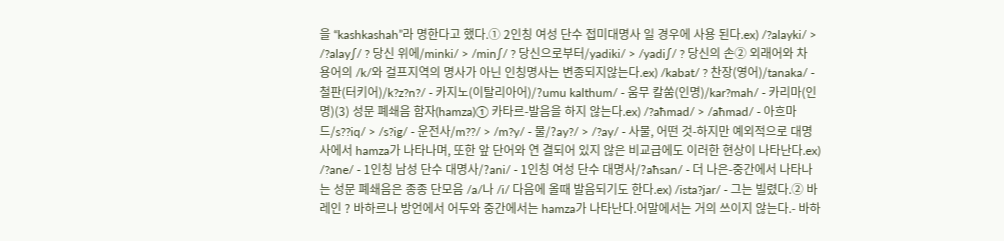을 “kashkashah”라 명한다고 했다.① 2인칭 여성 단수 접미대명사 일 경우에 사용 된다.ex) /?alayki/ > /?alay∫/ ? 당신 위에/minki/ > /min∫/ ? 당신으로부터/yadiki/ > /yadi∫/ ? 당신의 손② 외래어와 차용어의 /k/와 걸프지역의 명사가 아닌 인칭명사는 변종되지않는다.ex) /kabat/ ? 찬장(영어)/tanaka/ - 철판(터키어)/k?z?n?/ - 카지노(이탈리아어)/?umu kalthum/ - 움무 칼쑴(인명)/kar?mah/ - 카리마(인명)(3) 성문 폐쇄음 함자(hamza)① 카타르-발음을 하지 않는다.ex) /?aħmad/ > /aħmad/ - 아흐마드/s??iq/ > /s?ig/ - 운전사/m??/ > /m?y/ - 물/?ay?/ > /?ay/ - 사물, 어떤 것-하지만 예외적으로 대명사에서 hamza가 나타나며, 또한 앞 단어와 연 결되어 있지 않은 비교급에도 이러한 현상이 나타난다.ex) /?ane/ - 1인칭 남성 단수 대명사/?ani/ - 1인칭 여성 단수 대명사/?aħsan/ - 더 나은-중간에서 나타나는 성문 폐쇄음은 종종 단모음 /a/나 /i/ 다음에 올때 발음되기도 한다.ex) /ista?jar/ - 그는 빌렸다.② 바레인 ? 바하르나 방언에서 어두와 중간에서는 hamza가 나타난다.어말에서는 거의 쓰이지 않는다.- 바하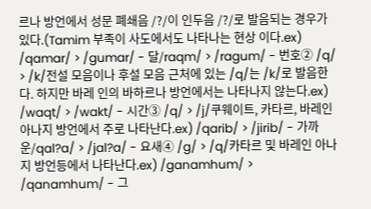르나 방언에서 성문 폐쇄음 /?/이 인두음 /?/로 발음되는 경우가 있다.(Tamim 부족이 사도에서도 나타나는 현상 이다.ex) /qamar/ > /gumar/ - 달/raqm/ > /ragum/ - 번호② /q/ > /k/전설 모음이나 후설 모음 근처에 있는 /q/는 /k/로 발음한다. 하지만 바레 인의 바하르나 방언에서는 나타나지 않는다.ex) /waqt/ > /wakt/ - 시간③ /q/ > /j/쿠웨이트, 카타르, 바레인 아나지 방언에서 주로 나타난다.ex) /qarib/ > /jirib/ - 가까운/qal?a/ > /jal?a/ - 요새④ /g/ > /q/카타르 및 바레인 아나지 방언등에서 나타난다.ex) /ganamhum/ > /qanamhum/ - 그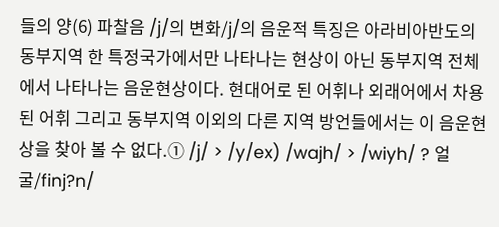들의 양(6) 파찰음 /j/의 변화/j/의 음운적 특징은 아라비아반도의 동부지역 한 특정국가에서만 나타나는 현상이 아닌 동부지역 전체에서 나타나는 음운현상이다. 현대어로 된 어휘나 외래어에서 차용된 어휘 그리고 동부지역 이외의 다른 지역 방언들에서는 이 음운현상을 찾아 볼 수 없다.① /j/ > /y/ex) /wajh/ > /wiyh/ ? 얼굴/finj?n/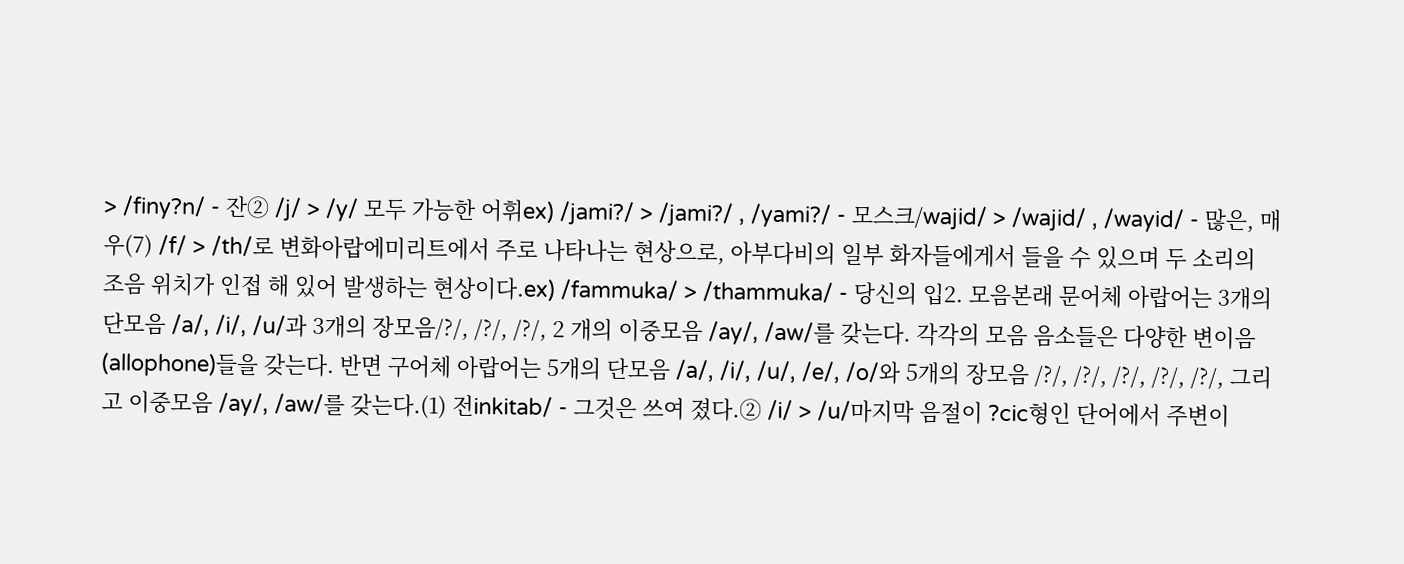> /finy?n/ - 잔② /j/ > /y/ 모두 가능한 어휘ex) /jami?/ > /jami?/ , /yami?/ - 모스크/wajid/ > /wajid/ , /wayid/ - 많은, 매우(7) /f/ > /th/로 변화아랍에미리트에서 주로 나타나는 현상으로, 아부다비의 일부 화자들에게서 들을 수 있으며 두 소리의 조음 위치가 인접 해 있어 발생하는 현상이다.ex) /fammuka/ > /thammuka/ - 당신의 입2. 모음본래 문어체 아랍어는 3개의 단모음 /a/, /i/, /u/과 3개의 장모음/?/, /?/, /?/, 2 개의 이중모음 /ay/, /aw/를 갖는다. 각각의 모음 음소들은 다양한 변이음 (allophone)들을 갖는다. 반면 구어체 아랍어는 5개의 단모음 /a/, /i/, /u/, /e/, /o/와 5개의 장모음 /?/, /?/, /?/, /?/, /?/, 그리고 이중모음 /ay/, /aw/를 갖는다.(1) 전inkitab/ - 그것은 쓰여 졌다.② /i/ > /u/마지막 음절이 ?cic형인 단어에서 주변이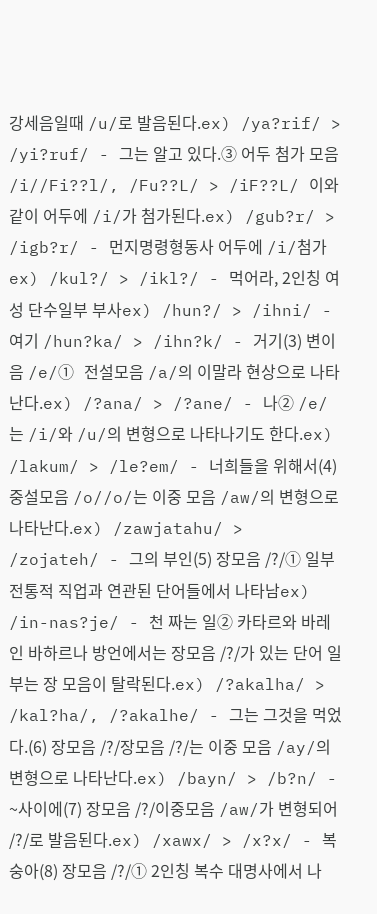강세음일때 /u/로 발음된다.ex) /ya?rif/ > /yi?ruf/ - 그는 알고 있다.③ 어두 첨가 모음 /i//Fi??l/, /Fu??L/ > /iF??L/ 이와 같이 어두에 /i/가 첨가된다.ex) /gub?r/ > /igb?r/ - 먼지명령형동사 어두에 /i/첨가ex) /kul?/ > /ikl?/ - 먹어라, 2인칭 여성 단수일부 부사ex) /hun?/ > /ihni/ - 여기 /hun?ka/ > /ihn?k/ - 거기(3) 변이음 /e/① 전설모음 /a/의 이말라 현상으로 나타난다.ex) /?ana/ > /?ane/ - 나② /e/는 /i/와 /u/의 변형으로 나타나기도 한다.ex) /lakum/ > /le?em/ - 너희들을 위해서(4) 중설모음 /o//o/는 이중 모음 /aw/의 변형으로 나타난다.ex) /zawjatahu/ > /zojateh/ - 그의 부인(5) 장모음 /?/① 일부 전통적 직업과 연관된 단어들에서 나타남ex) /in-nas?je/ - 천 짜는 일② 카타르와 바레인 바하르나 방언에서는 장모음 /?/가 있는 단어 일부는 장 모음이 탈락된다.ex) /?akalha/ > /kal?ha/, /?akalhe/ - 그는 그것을 먹었다.(6) 장모음 /?/장모음 /?/는 이중 모음 /ay/의 변형으로 나타난다.ex) /bayn/ > /b?n/ - ~사이에(7) 장모음 /?/이중모음 /aw/가 변형되어 /?/로 발음된다.ex) /xawx/ > /x?x/ - 복숭아(8) 장모음 /?/① 2인칭 복수 대명사에서 나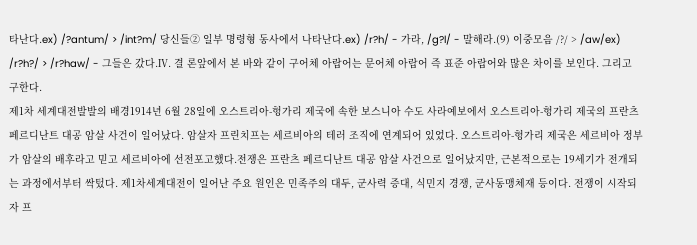타난다.ex) /?antum/ > /int?m/ 당신들② 일부 명령형 동사에서 나타난다.ex) /r?h/ - 가라, /g?l/ - 말해라.(9) 이중모음 /?/ > /aw/ex) /r?h?/ > /r?haw/ - 그들은 갔다.Ⅳ. 결 론앞에서 본 바와 같이 구어체 아랍어는 문어체 아랍어 즉 표준 아랍어와 많은 차이를 보인다. 그리고 구한다.
제1차 세계대전발발의 배경1914년 6월 28일에 오스트리아-헝가리 제국에 속한 보스니아 수도 사라예보에서 오스트리아-헝가리 제국의 프란츠 페르디난트 대공 암살 사건이 일어났다. 암살자 프린치프는 세르비아의 테러 조직에 연계되어 있었다. 오스트리아-헝가리 제국은 세르비아 정부가 암살의 배후라고 믿고 세르비아에 선전포고했다.전쟁은 프란츠 페르디난트 대공 암살 사건으로 일어났지만, 근본적으로는 19세기가 전개되는 과정에서부터 싹텄다. 제1차세계대전이 일어난 주요 원인은 민족주의 대두, 군사력 증대, 식민지 경쟁, 군사동맹체재 등이다. 전쟁이 시작되자 프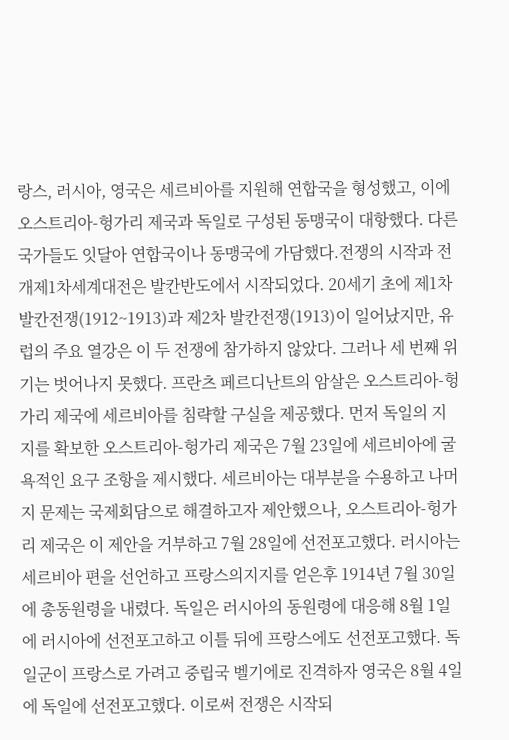랑스, 러시아, 영국은 세르비아를 지원해 연합국을 형성했고, 이에 오스트리아-헝가리 제국과 독일로 구성된 동맹국이 대항했다. 다른 국가들도 잇달아 연합국이나 동맹국에 가담했다.전쟁의 시작과 전개제1차세계대전은 발칸반도에서 시작되었다. 20세기 초에 제1차 발칸전쟁(1912~1913)과 제2차 발칸전쟁(1913)이 일어났지만, 유럽의 주요 열강은 이 두 전쟁에 참가하지 않았다. 그러나 세 번째 위기는 벗어나지 못했다. 프란츠 페르디난트의 암살은 오스트리아-헝가리 제국에 세르비아를 침략할 구실을 제공했다. 먼저 독일의 지지를 확보한 오스트리아-헝가리 제국은 7월 23일에 세르비아에 굴욕적인 요구 조항을 제시했다. 세르비아는 대부분을 수용하고 나머지 문제는 국제회담으로 해결하고자 제안했으나, 오스트리아-헝가리 제국은 이 제안을 거부하고 7월 28일에 선전포고했다. 러시아는 세르비아 편을 선언하고 프랑스의지지를 얻은후 1914년 7월 30일에 총동원령을 내렸다. 독일은 러시아의 동원령에 대응해 8월 1일에 러시아에 선전포고하고 이틀 뒤에 프랑스에도 선전포고했다. 독일군이 프랑스로 가려고 중립국 벨기에로 진격하자 영국은 8월 4일에 독일에 선전포고했다. 이로써 전쟁은 시작되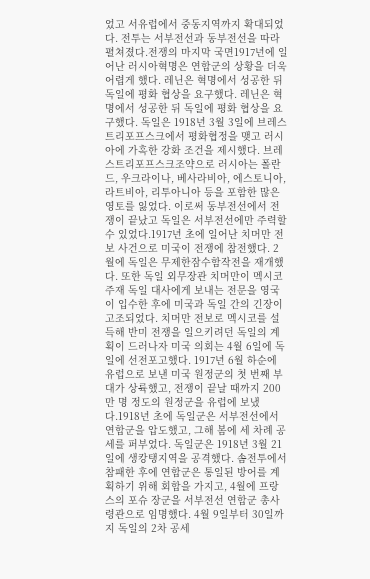었고 서유럽에서 중동지역까지 확대되었다. 전투는 서부전선과 동부전선을 따라 펼쳐졌다.전쟁의 마지막 국면1917년에 일어난 러시아혁명은 연합군의 상황을 더욱 어렵게 했다. 레닌은 혁명에서 성공한 뒤 독일에 평화 협상을 요구했다. 레닌은 혁명에서 성공한 뒤 독일에 평화 협상을 요구했다. 독일은 1918년 3월 3일에 브레스트리포프스크에서 평화협정을 맺고 러시아에 가혹한 강화 조건을 제시했다. 브레스트리포프스크조약으로 러시아는 폴란드, 우크라이나, 베사라비아, 에스토니아, 라트비아, 리투아니아 등을 포함한 많은 영토를 잃었다. 이로써 동부전선에서 전쟁이 끝났고 독일은 서부전선에만 주력할 수 있었다.1917년 초에 일어난 치머만 전보 사건으로 미국이 전쟁에 참전했다. 2월에 독일은 무제한잠수함작전을 재개했다. 또한 독일 외무장관 치머만이 멕시코 주재 독일 대사에게 보내는 전문을 영국이 입수한 후에 미국과 독일 간의 긴장이 고조되었다. 치머만 전보로 멕시코를 설득해 반미 전쟁을 일으키려던 독일의 계획이 드러나자 미국 의회는 4월 6일에 독일에 선전포고했다. 1917년 6월 하순에 유럽으로 보낸 미국 원정군의 첫 번째 부대가 상륙했고, 전쟁이 끝날 때까지 200만 명 정도의 원정군을 유럽에 보냈다.1918년 초에 독일군은 서부전선에서 연합군을 압도했고, 그해 봄에 세 차례 공세를 퍼부었다. 독일군은 1918년 3월 21일에 생캉탱지역을 공격했다. 솜전투에서 참패한 후에 연합군은 통일된 방어를 계획하기 위해 회합을 가지고, 4월에 프랑스의 포슈 장군을 서부전선 연합군 총사령관으로 임명했다. 4월 9일부터 30일까지 독일의 2차 공세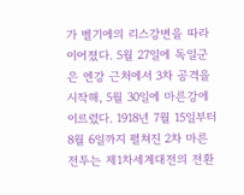가 벨기에의 리스강변을 따라 이어졌다. 5월 27일에 독일군은 엔강 근처에서 3차 공격을 시작해, 5월 30일에 마른강에 이르렀다. 1918년 7월 15일부터 8월 6일까지 펼쳐진 2차 마른전투는 제1차세계대전의 전환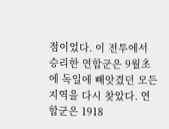점이었다. 이 전투에서 승리한 연합군은 9월초에 독일에 빼앗겼던 모든 지역을 다시 찾았다. 연합군은 1918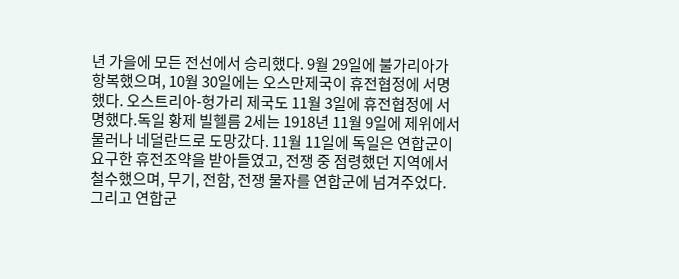년 가을에 모든 전선에서 승리했다. 9월 29일에 불가리아가 항복했으며, 10월 30일에는 오스만제국이 휴전협정에 서명했다. 오스트리아-헝가리 제국도 11월 3일에 휴전협정에 서명했다.독일 황제 빌헬름 2세는 1918년 11월 9일에 제위에서 물러나 네덜란드로 도망갔다. 11월 11일에 독일은 연합군이 요구한 휴전조약을 받아들였고, 전쟁 중 점령했던 지역에서 철수했으며, 무기, 전함, 전쟁 물자를 연합군에 넘겨주었다. 그리고 연합군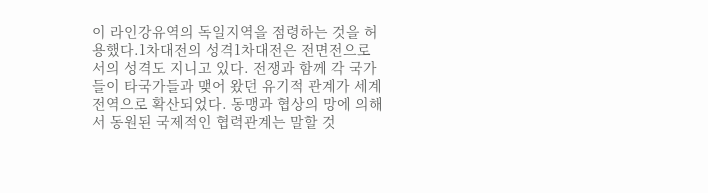이 라인강유역의 독일지역을 점령하는 것을 허용했다.1차대전의 성격1차대전은 전면전으로서의 성격도 지니고 있다. 전쟁과 함께 각 국가들이 타국가들과 맺어 왔던 유기적 관계가 세계 전역으로 확산되었다. 동맹과 협상의 망에 의해서 동원된 국제적인 협력관계는 말할 것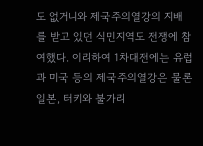도 없거니와 제국주의열강의 지배를 받고 있던 식민지역도 전쟁에 참여했다. 이리하여 1차대전에는 유럽과 미국 등의 제국주의열강은 물론 일본, 터키와 불가리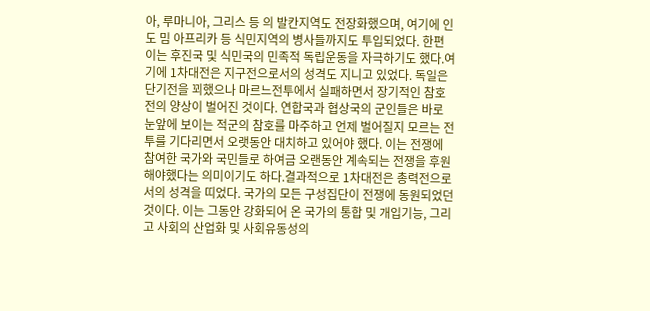아, 루마니아, 그리스 등 의 발칸지역도 전장화했으며, 여기에 인도 밈 아프리카 등 식민지역의 병사들까지도 투입되었다. 한편 이는 후진국 및 식민국의 민족적 독립운동을 자극하기도 했다.여기에 1차대전은 지구전으로서의 성격도 지니고 있었다. 독일은 단기전을 꾀했으나 마르느전투에서 실패하면서 장기적인 참호전의 양상이 벌어진 것이다. 연합국과 협상국의 군인들은 바로 눈앞에 보이는 적군의 참호를 마주하고 언제 벌어질지 모르는 전투를 기다리면서 오랫동안 대치하고 있어야 했다. 이는 전쟁에 참여한 국가와 국민들로 하여금 오랜동안 계속되는 전쟁을 후원해야했다는 의미이기도 하다.결과적으로 1차대전은 총력전으로서의 성격을 띠었다. 국가의 모든 구성집단이 전쟁에 동원되었던 것이다. 이는 그동안 강화되어 온 국가의 통합 및 개입기능, 그리고 사회의 산업화 및 사회유동성의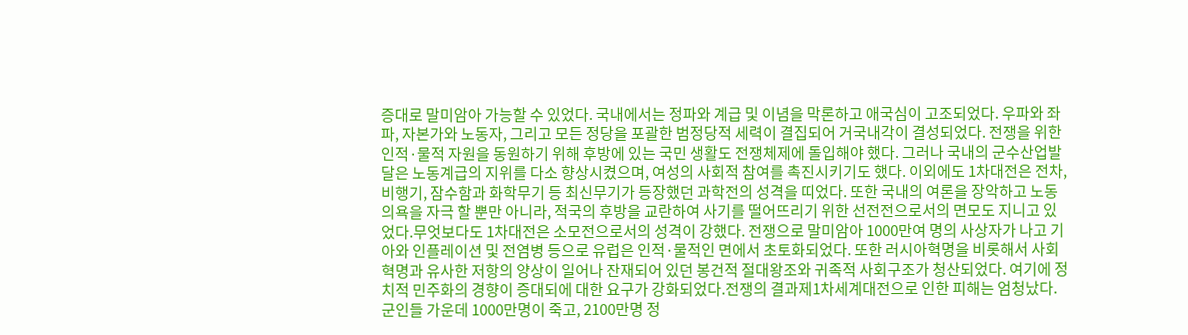증대로 말미암아 가능할 수 있었다. 국내에서는 정파와 계급 및 이념을 막론하고 애국심이 고조되었다. 우파와 좌파, 자본가와 노동자, 그리고 모든 정당을 포괄한 범정당적 세력이 결집되어 거국내각이 결성되었다. 전쟁을 위한 인적·물적 자원을 동원하기 위해 후방에 있는 국민 생활도 전쟁체제에 돌입해야 했다. 그러나 국내의 군수산업발달은 노동계급의 지위를 다소 향상시켰으며, 여성의 사회적 참여를 촉진시키기도 했다. 이외에도 1차대전은 전차, 비행기, 잠수함과 화학무기 등 최신무기가 등장했던 과학전의 성격을 띠었다. 또한 국내의 여론을 장악하고 노동의욕을 자극 할 뿐만 아니라, 적국의 후방을 교란하여 사기를 떨어뜨리기 위한 선전전으로서의 면모도 지니고 있었다.무엇보다도 1차대전은 소모전으로서의 성격이 강했다. 전쟁으로 말미암아 1000만여 명의 사상자가 나고 기아와 인플레이션 및 전염병 등으로 유럽은 인적·물적인 면에서 초토화되었다. 또한 러시아혁명을 비롯해서 사회혁명과 유사한 저항의 양상이 일어나 잔재되어 있던 봉건적 절대왕조와 귀족적 사회구조가 청산되었다. 여기에 정치적 민주화의 경향이 증대되에 대한 요구가 강화되었다.전쟁의 결과제1차세계대전으로 인한 피해는 엄청났다. 군인들 가운데 1000만명이 죽고, 2100만명 정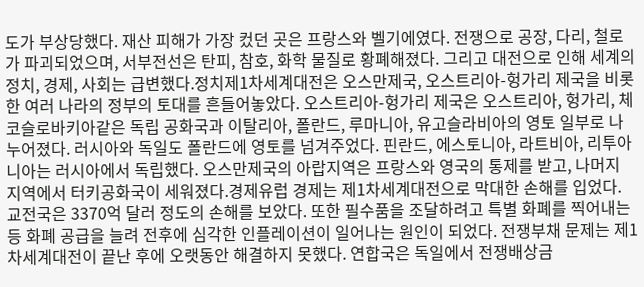도가 부상당했다. 재산 피해가 가장 컸던 곳은 프랑스와 벨기에였다. 전쟁으로 공장, 다리, 철로가 파괴되었으며, 서부전선은 탄피, 참호, 화학 물질로 황폐해졌다. 그리고 대전으로 인해 세계의 정치, 경제, 사회는 급변했다.정치제1차세계대전은 오스만제국, 오스트리아-헝가리 제국을 비롯한 여러 나라의 정부의 토대를 흔들어놓았다. 오스트리아-헝가리 제국은 오스트리아, 헝가리, 체코슬로바키아같은 독립 공화국과 이탈리아, 폴란드, 루마니아, 유고슬라비아의 영토 일부로 나누어졌다. 러시아와 독일도 폴란드에 영토를 넘겨주었다. 핀란드, 에스토니아, 라트비아, 리투아니아는 러시아에서 독립했다. 오스만제국의 아랍지역은 프랑스와 영국의 통제를 받고, 나머지 지역에서 터키공화국이 세워졌다.경제유럽 경제는 제1차세계대전으로 막대한 손해를 입었다. 교전국은 3370억 달러 정도의 손해를 보았다. 또한 필수품을 조달하려고 특별 화폐를 찍어내는 등 화폐 공급을 늘려 전후에 심각한 인플레이션이 일어나는 원인이 되었다. 전쟁부채 문제는 제1차세계대전이 끝난 후에 오랫동안 해결하지 못했다. 연합국은 독일에서 전쟁배상금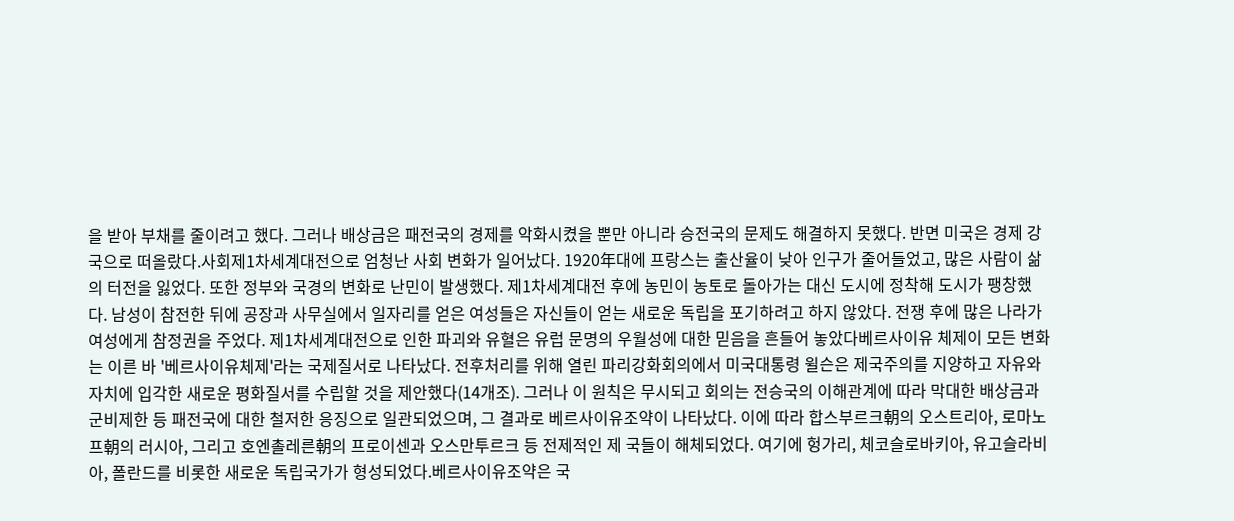을 받아 부채를 줄이려고 했다. 그러나 배상금은 패전국의 경제를 악화시켰을 뿐만 아니라 승전국의 문제도 해결하지 못했다. 반면 미국은 경제 강국으로 떠올랐다.사회제1차세계대전으로 엄청난 사회 변화가 일어났다. 1920年대에 프랑스는 출산율이 낮아 인구가 줄어들었고, 많은 사람이 삶의 터전을 잃었다. 또한 정부와 국경의 변화로 난민이 발생했다. 제1차세계대전 후에 농민이 농토로 돌아가는 대신 도시에 정착해 도시가 팽창했다. 남성이 참전한 뒤에 공장과 사무실에서 일자리를 얻은 여성들은 자신들이 얻는 새로운 독립을 포기하려고 하지 않았다. 전쟁 후에 많은 나라가 여성에게 참정권을 주었다. 제1차세계대전으로 인한 파괴와 유혈은 유럽 문명의 우월성에 대한 믿음을 흔들어 놓았다베르사이유 체제이 모든 변화는 이른 바 '베르사이유체제'라는 국제질서로 나타났다. 전후처리를 위해 열린 파리강화회의에서 미국대통령 윌슨은 제국주의를 지양하고 자유와 자치에 입각한 새로운 평화질서를 수립할 것을 제안했다(14개조). 그러나 이 원칙은 무시되고 회의는 전승국의 이해관계에 따라 막대한 배상금과 군비제한 등 패전국에 대한 철저한 응징으로 일관되었으며, 그 결과로 베르사이유조약이 나타났다. 이에 따라 합스부르크朝의 오스트리아, 로마노프朝의 러시아, 그리고 호엔촐레른朝의 프로이센과 오스만투르크 등 전제적인 제 국들이 해체되었다. 여기에 헝가리, 체코슬로바키아, 유고슬라비아, 폴란드를 비롯한 새로운 독립국가가 형성되었다.베르사이유조약은 국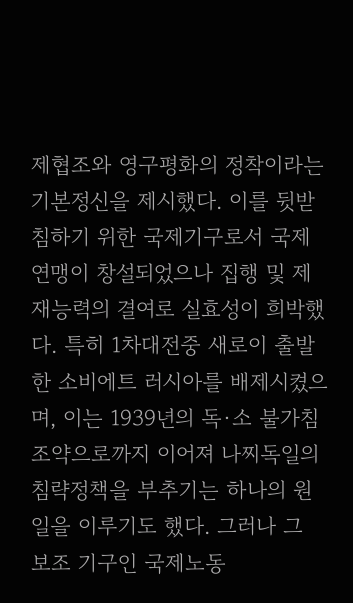제협조와 영구평화의 정착이라는 기본정신을 제시했다. 이를 뒷받침하기 위한 국제기구로서 국제연맹이 창설되었으나 집행 및 제재능력의 결여로 실효성이 희박했다. 특히 1차대전중 새로이 출발한 소비에트 러시아를 배제시켰으며, 이는 1939년의 독·소 불가침조약으로까지 이어져 나찌독일의 침략정책을 부추기는 하나의 원일을 이루기도 했다. 그러나 그 보조 기구인 국제노동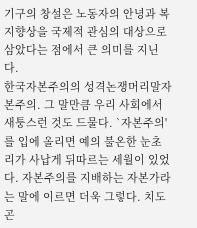기구의 창설은 노동자의 안녕과 복지향상을 국제적 관심의 대상으로 삼았다는 점에서 큰 의미를 지닌다.
한국자본주의의 성격논쟁머리말자본주의. 그 말만큼 우리 사회에서 새퉁스런 것도 드물다. `자본주의'를 입에 올리면 예의 불온한 눈초리가 사납게 뒤따르는 세월이 있었다. 자본주의를 지배하는 자본가라는 말에 이르면 더욱 그렇다. 치도곤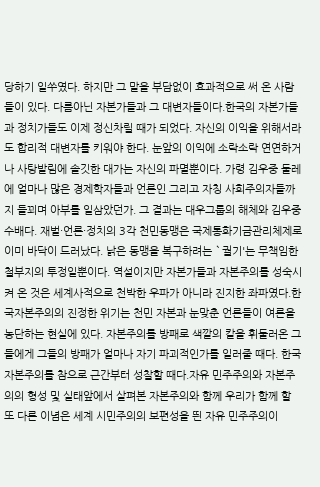당하기 일쑤였다. 하지만 그 말을 부담없이 효과적으로 써 온 사람들이 있다. 다름아닌 자본가들과 그 대변자들이다.한국의 자본가들과 정치가들도 이제 정신차릴 때가 되었다. 자신의 이익을 위해서라도 합리적 대변자를 키워야 한다. 눈앞의 이익에 소락소락 연연하거나 사탕발림에 솔깃한 대가는 자신의 파멸뿐이다. 가령 김우중 둘레에 얼마나 많은 경제학자들과 언론인 그리고 자칭 사회주의자들까지 들꾀며 아부를 일삼았던가. 그 결과는 대우그룹의 해체와 김우중 수배다. 재벌·언론·정치의 3각 천민동맹은 국제통화기금관리체제로 이미 바닥이 드러났다. 낡은 동맹을 복구하려는 `궐기'는 무책임한 철부지의 투정일뿐이다. 역설이지만 자본가들과 자본주의를 성숙시켜 온 것은 세계사적으로 천박한 우파가 아니라 진지한 좌파였다.한국자본주의의 진정한 위기는 천민 자본과 눈맞춘 언론들이 여론을 농단하는 현실에 있다. 자본주의를 방패로 색깔의 칼을 휘둘러온 그들에게 그들의 방패가 얼마나 자기 파괴적인가를 일러줄 때다. 한국자본주의를 참으로 근간부터 성찰할 때다.자유 민주주의와 자본주의의 형성 및 실태앞에서 살펴본 자본주의와 함께 우리가 함께 할 또 다른 이념은 세계 시민주의의 보편성을 띈 자유 민주주의이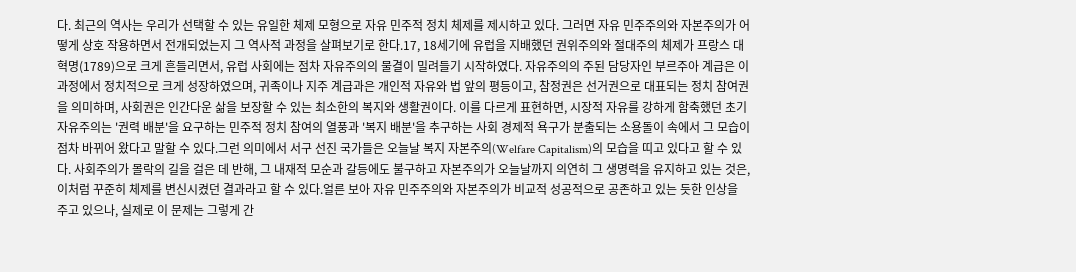다. 최근의 역사는 우리가 선택할 수 있는 유일한 체제 모형으로 자유 민주적 정치 체제를 제시하고 있다. 그러면 자유 민주주의와 자본주의가 어떻게 상호 작용하면서 전개되었는지 그 역사적 과정을 살펴보기로 한다.17, 18세기에 유럽을 지배했던 권위주의와 절대주의 체제가 프랑스 대혁명(1789)으로 크게 흔들리면서, 유럽 사회에는 점차 자유주의의 물결이 밀려들기 시작하였다. 자유주의의 주된 담당자인 부르주아 계급은 이 과정에서 정치적으로 크게 성장하였으며, 귀족이나 지주 계급과은 개인적 자유와 법 앞의 평등이고, 참정권은 선거권으로 대표되는 정치 참여권을 의미하며, 사회권은 인간다운 삶을 보장할 수 있는 최소한의 복지와 생활권이다. 이를 다르게 표현하면, 시장적 자유를 강하게 함축했던 초기 자유주의는 '권력 배분'을 요구하는 민주적 정치 참여의 열풍과 '복지 배분'을 추구하는 사회 경제적 욕구가 분출되는 소용돌이 속에서 그 모습이 점차 바뀌어 왔다고 말할 수 있다.그런 의미에서 서구 선진 국가들은 오늘날 복지 자본주의(Welfare Capitalism)의 모습을 띠고 있다고 할 수 있다. 사회주의가 몰락의 길을 걸은 데 반해, 그 내재적 모순과 갈등에도 불구하고 자본주의가 오늘날까지 의연히 그 생명력을 유지하고 있는 것은, 이처럼 꾸준히 체제를 변신시켰던 결과라고 할 수 있다.얼른 보아 자유 민주주의와 자본주의가 비교적 성공적으로 공존하고 있는 듯한 인상을 주고 있으나, 실제로 이 문제는 그렇게 간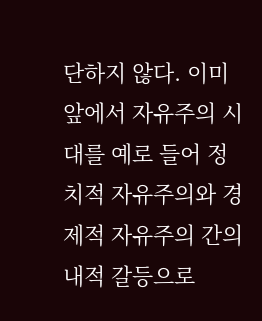단하지 않다. 이미 앞에서 자유주의 시대를 예로 들어 정치적 자유주의와 경제적 자유주의 간의 내적 갈등으로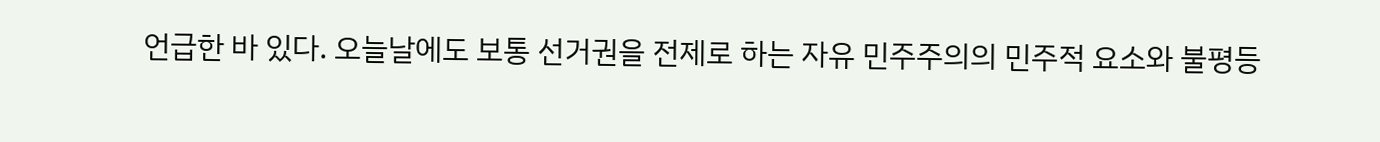언급한 바 있다. 오늘날에도 보통 선거권을 전제로 하는 자유 민주주의의 민주적 요소와 불평등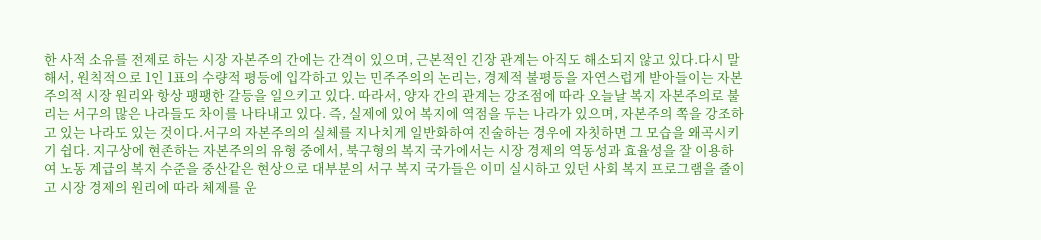한 사적 소유를 전제로 하는 시장 자본주의 간에는 간격이 있으며, 근본적인 긴장 관계는 아직도 해소되지 않고 있다.다시 말해서, 원칙적으로 1인 1표의 수량적 평등에 입각하고 있는 민주주의의 논리는, 경제적 불평등을 자연스럽게 받아들이는 자본주의적 시장 원리와 항상 팽팽한 갈등을 일으키고 있다. 따라서, 양자 간의 관계는 강조점에 따라 오늘날 복지 자본주의로 불리는 서구의 많은 나라들도 차이를 나타내고 있다. 즉, 실제에 있어 복지에 역점을 두는 나라가 있으며, 자본주의 쪽을 강조하고 있는 나라도 있는 것이다.서구의 자본주의의 실체를 지나치게 일반화하여 진술하는 경우에 자칫하면 그 모습을 왜곡시키기 쉽다. 지구상에 현존하는 자본주의의 유형 중에서, 북구형의 복지 국가에서는 시장 경제의 역동성과 효율성을 잘 이용하여 노동 계급의 복지 수준을 중산같은 현상으로 대부분의 서구 복지 국가들은 이미 실시하고 있던 사회 복지 프로그램을 줄이고 시장 경제의 원리에 따라 체제를 운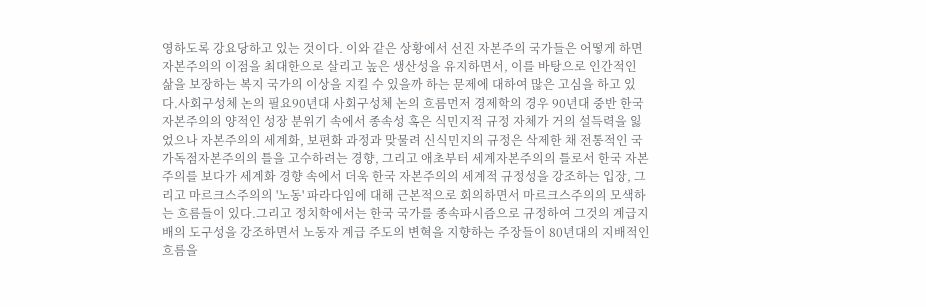영하도록 강요당하고 있는 것이다. 이와 같은 상황에서 선진 자본주의 국가들은 어떻게 하면 자본주의의 이점을 최대한으로 살리고 높은 생산성을 유지하면서, 이를 바탕으로 인간적인 삶을 보장하는 복지 국가의 이상을 지킬 수 있을까 하는 문제에 대하여 많은 고심을 하고 있다.사회구성체 논의 필요90년대 사회구성체 논의 흐름먼저 경제학의 경우 90년대 중반 한국 자본주의의 양적인 성장 분위기 속에서 종속성 혹은 식민지적 규정 자체가 거의 설득력을 잃었으나 자본주의의 세계화, 보편화 과정과 맞물려 신식민지의 규정은 삭제한 채 전통적인 국가독점자본주의의 틀을 고수하려는 경향, 그리고 애초부터 세계자본주의의 틀로서 한국 자본주의를 보다가 세계화 경향 속에서 더욱 한국 자본주의의 세계적 규정성을 강조하는 입장, 그리고 마르크스주의의 '노동' 파라다임에 대해 근본적으로 회의하면서 마르크스주의의 모색하는 흐름들이 있다.그리고 정치학에서는 한국 국가를 종속파시즘으로 규정하여 그것의 계급지배의 도구성을 강조하면서 노동자 계급 주도의 변혁을 지향하는 주장들이 80년대의 지배적인 흐름을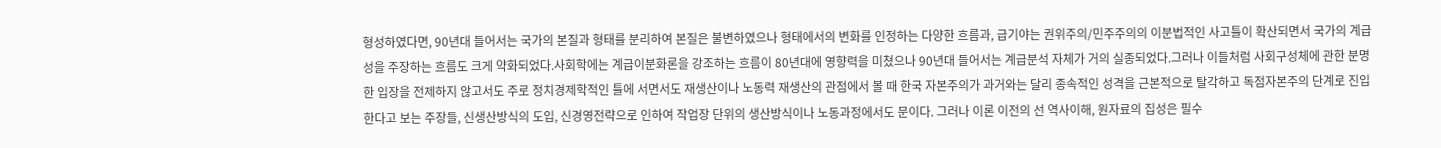형성하였다면, 90년대 들어서는 국가의 본질과 형태를 분리하여 본질은 불변하였으나 형태에서의 변화를 인정하는 다양한 흐름과, 급기야는 권위주의/민주주의의 이분법적인 사고틀이 확산되면서 국가의 계급성을 주장하는 흐름도 크게 약화되었다.사회학에는 계급이분화론을 강조하는 흐름이 80년대에 영향력을 미쳤으나 90년대 들어서는 계급분석 자체가 거의 실종되었다.그러나 이들처럼 사회구성체에 관한 분명한 입장을 전제하지 않고서도 주로 정치경제학적인 틀에 서면서도 재생산이나 노동력 재생산의 관점에서 볼 때 한국 자본주의가 과거와는 달리 종속적인 성격을 근본적으로 탈각하고 독점자본주의 단계로 진입한다고 보는 주장들, 신생산방식의 도입, 신경영전략으로 인하여 작업장 단위의 생산방식이나 노동과정에서도 문이다. 그러나 이론 이전의 선 역사이해, 원자료의 집성은 필수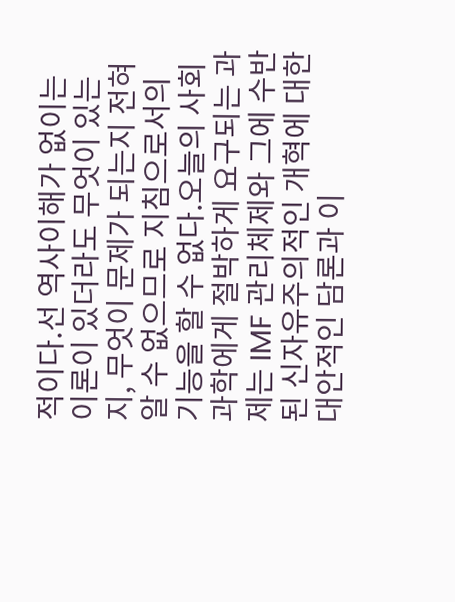적이다.선 역사이해가 없이는 이론이 있더라도 무엇이 있는지, 무엇이 문제가 되는지 전혀 알 수 없으므로 지침으로서의 기능을 할 수 없다.오늘의 사회과학에게 절박하게 요구되는 과제는 IMF 관리체제와 그에 수반된 신자유주의적인 개혁에 대한 대안적인 담론과 이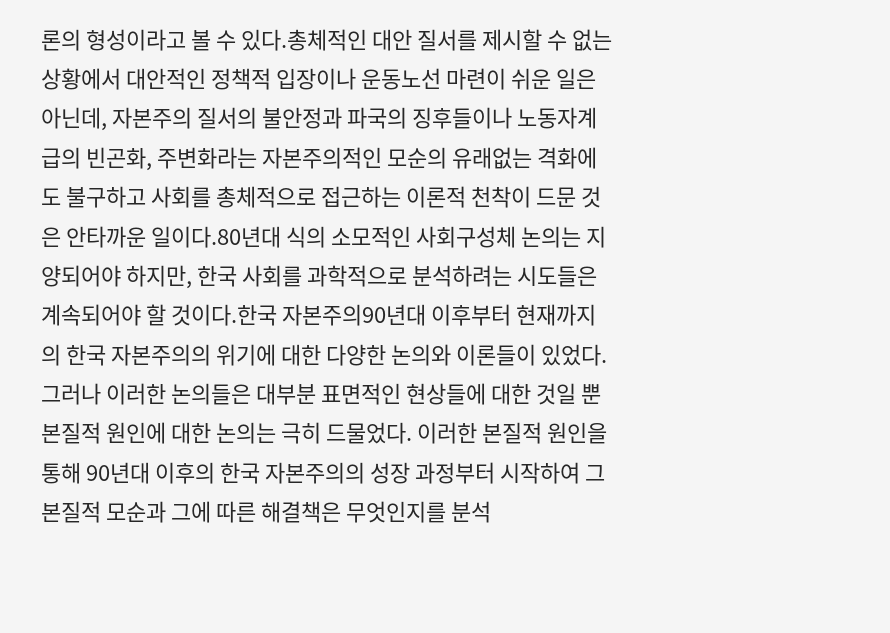론의 형성이라고 볼 수 있다.총체적인 대안 질서를 제시할 수 없는 상황에서 대안적인 정책적 입장이나 운동노선 마련이 쉬운 일은 아닌데, 자본주의 질서의 불안정과 파국의 징후들이나 노동자계급의 빈곤화, 주변화라는 자본주의적인 모순의 유래없는 격화에도 불구하고 사회를 총체적으로 접근하는 이론적 천착이 드문 것은 안타까운 일이다.80년대 식의 소모적인 사회구성체 논의는 지양되어야 하지만, 한국 사회를 과학적으로 분석하려는 시도들은 계속되어야 할 것이다.한국 자본주의90년대 이후부터 현재까지의 한국 자본주의의 위기에 대한 다양한 논의와 이론들이 있었다. 그러나 이러한 논의들은 대부분 표면적인 현상들에 대한 것일 뿐 본질적 원인에 대한 논의는 극히 드물었다. 이러한 본질적 원인을 통해 90년대 이후의 한국 자본주의의 성장 과정부터 시작하여 그 본질적 모순과 그에 따른 해결책은 무엇인지를 분석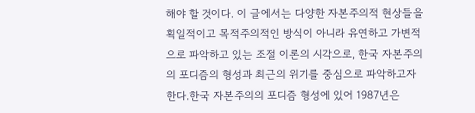해야 할 것이다. 이 글에서는 다양한 자본주의적 현상들을 획일적이고 목적주의적인 방식이 아니라 유연하고 가변적으로 파악하고 있는 조절 이론의 시각으로, 한국 자본주의의 포디즘의 형성과 최근의 위기를 중심으로 파악하고자 한다.한국 자본주의의 포디즘 형성에 있어 1987년은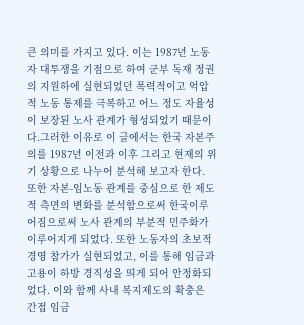큰 의미를 가지고 있다. 이는 1987년 노동자 대투쟁을 기점으로 하여 군부 독재 정권의 지원하에 실현되었던 폭력적이고 억압적 노동 통제를 극복하고 어느 정도 자율성이 보장된 노사 관계가 형성되었기 때문이다.그러한 이유로 이 글에서는 한국 자본주의를 1987년 이전과 이후 그리고 현재의 위기 상황으로 나누어 분석해 보고자 한다. 또한 자본-임노동 관계를 중심으로 한 제도적 측면의 변화를 분석함으로써 한국이루어짐으로써 노사 관계의 부분적 민주화가 이루어지게 되었다. 또한 노동자의 초보적 경영 참가가 실현되었고, 이를 통해 임금과 고용이 하방 경직성을 띄게 되어 안정화되었다. 이와 함께 사내 복지제도의 확충은 간접 임금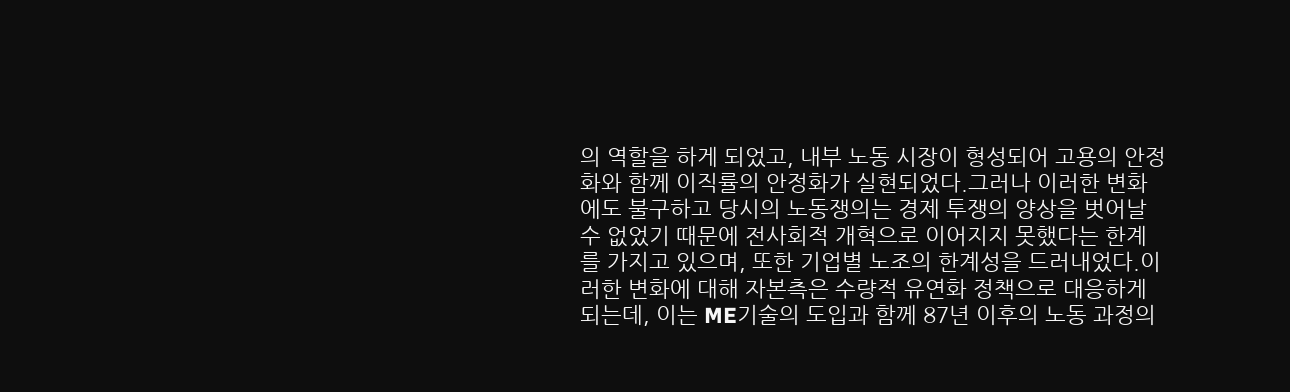의 역할을 하게 되었고, 내부 노동 시장이 형성되어 고용의 안정화와 함께 이직률의 안정화가 실현되었다.그러나 이러한 변화에도 불구하고 당시의 노동쟁의는 경제 투쟁의 양상을 벗어날 수 없었기 때문에 전사회적 개혁으로 이어지지 못했다는 한계를 가지고 있으며, 또한 기업별 노조의 한계성을 드러내었다.이러한 변화에 대해 자본측은 수량적 유연화 정책으로 대응하게 되는데, 이는 ME기술의 도입과 함께 87년 이후의 노동 과정의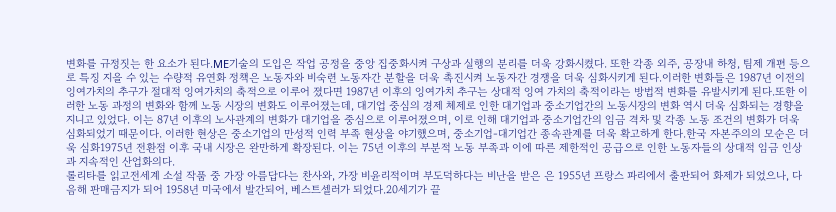변화를 규정짓는 한 요소가 된다.ME기술의 도입은 작업 공정을 중앙 집중화시켜 구상과 실행의 분리를 더욱 강화시켰다. 또한 각종 외주, 공장내 하청, 팀제 개편 등으로 특징 지을 수 있는 수량적 유연화 정책은 노동자와 비숙련 노동자간 분할을 더욱 촉진시켜 노동자간 경쟁을 더욱 심화시키게 된다.이러한 변화들은 1987년 이전의 잉여가치의 추구가 절대적 잉여가치의 축적으로 이루어 졌다면 1987년 이후의 잉여가치 추구는 상대적 잉여 가치의 축적이라는 방법적 변화를 유발시키게 된다.또한 이러한 노동 과정의 변화와 함께 노동 시장의 변화도 이루어졌는데, 대기업 중심의 경제 체제로 인한 대기업과 중소기업간의 노동시장의 변화 역시 더욱 심화되는 경향을 지니고 있었다. 이는 87년 이후의 노사관계의 변화가 대기업을 중심으로 이루어졌으며, 이로 인해 대기업과 중소기업간의 임금 격차 및 각종 노동 조건의 변화가 더욱 심화되었기 때문이다. 이러한 현상은 중소기업의 만성적 인력 부족 현상을 야기했으며, 중소기업-대기업간 종속관계를 더욱 확고하게 한다.한국 자본주의의 모순은 더욱 심화1975년 전환점 이후 국내 시장은 완만하게 확장된다. 이는 75년 이후의 부분적 노동 부족과 이에 따른 제한적인 공급으로 인한 노동자들의 상대적 임금 인상과 지속적인 산업화의다.
롤리타를 읽고전세계 소설 작품 중 가장 아름답다는 찬사와, 가장 비윤리적이며 부도덕하다는 비난을 받은 은 1955년 프랑스 파리에서 출판되어 화제가 되었으나, 다음해 판매금지가 되어 1958년 미국에서 발간되어, 베스트셀러가 되었다.20세기가 끝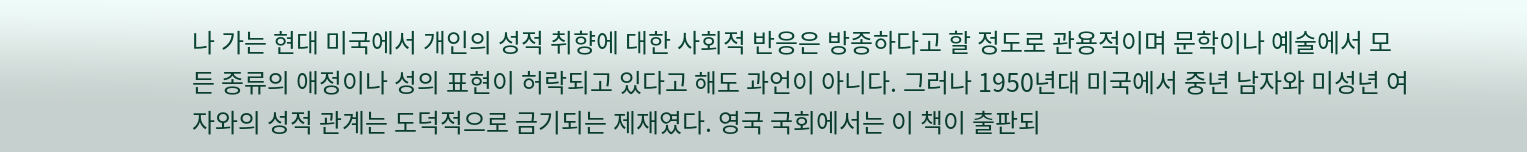나 가는 현대 미국에서 개인의 성적 취향에 대한 사회적 반응은 방종하다고 할 정도로 관용적이며 문학이나 예술에서 모든 종류의 애정이나 성의 표현이 허락되고 있다고 해도 과언이 아니다. 그러나 1950년대 미국에서 중년 남자와 미성년 여자와의 성적 관계는 도덕적으로 금기되는 제재였다. 영국 국회에서는 이 책이 출판되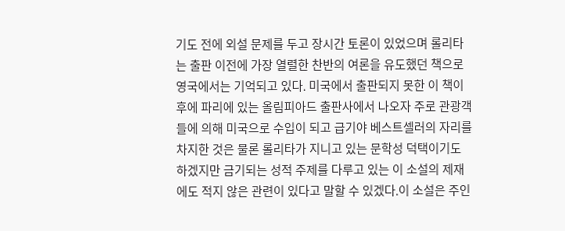기도 전에 외설 문제를 두고 장시간 토론이 있었으며 롤리타는 출판 이전에 가장 열렬한 찬반의 여론을 유도했던 책으로 영국에서는 기억되고 있다. 미국에서 출판되지 못한 이 책이 후에 파리에 있는 올림피아드 출판사에서 나오자 주로 관광객들에 의해 미국으로 수입이 되고 급기야 베스트셀러의 자리를 차지한 것은 물론 롤리타가 지니고 있는 문학성 덕택이기도 하겠지만 금기되는 성적 주제를 다루고 있는 이 소설의 제재에도 적지 않은 관련이 있다고 말할 수 있겠다.이 소설은 주인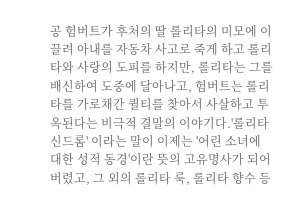공 험버트가 후처의 딸 롤리타의 미모에 이끌려 아내를 자동차 사고로 죽게 하고 롤리타와 사랑의 도피를 하지만, 롤리타는 그를 배신하여 도중에 달아나고, 험버트는 롤리타를 가로채간 퀼티를 찾아서 사살하고 투옥된다는 비극적 결말의 이야기다.'롤리타 신드롬' 이라는 말이 이제는 '어린 소녀에 대한 성적 동경'이란 뜻의 고유명사가 되어버렸고, 그 외의 롤리타 룩, 롤리타 향수 등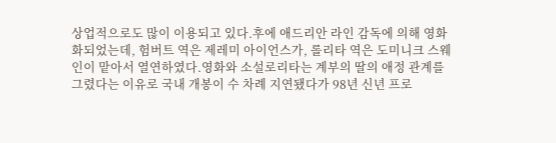상업적으로도 많이 이용되고 있다.후에 애드리안 라인 감독에 의해 영화화되었는데, 험버트 역은 제레미 아이언스가, 롤리타 역은 도미니크 스웨인이 맡아서 열연하였다.영화와 소설로리타는 계부의 딸의 애정 관계를 그렸다는 이유로 국내 개봉이 수 차례 지연됐다가 98년 신년 프로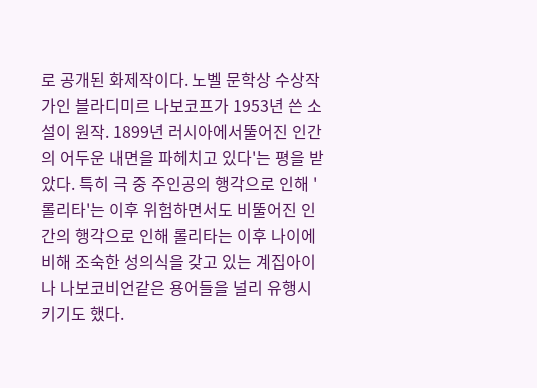로 공개된 화제작이다. 노벨 문학상 수상작가인 블라디미르 나보코프가 1953년 쓴 소설이 원작. 1899년 러시아에서뚤어진 인간의 어두운 내면을 파헤치고 있다'는 평을 받았다. 특히 극 중 주인공의 행각으로 인해 '롤리타'는 이후 위험하면서도 비뚤어진 인간의 행각으로 인해 롤리타는 이후 나이에 비해 조숙한 성의식을 갖고 있는 계집아이나 나보코비언같은 용어들을 널리 유행시키기도 했다.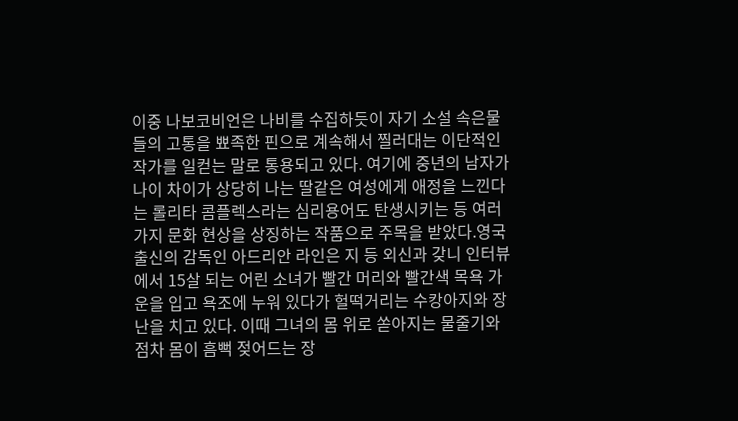이중 나보코비언은 나비를 수집하듯이 자기 소설 속은물들의 고통을 뾰족한 핀으로 계속해서 찔러대는 이단적인 작가를 일컫는 말로 통용되고 있다. 여기에 중년의 남자가 나이 차이가 상당히 나는 딸같은 여성에게 애정을 느낀다는 롤리타 콤플렉스라는 심리용어도 탄생시키는 등 여러 가지 문화 현상을 상징하는 작품으로 주목을 받았다.영국 출신의 감독인 아드리안 라인은 지 등 외신과 갖니 인터뷰에서 15살 되는 어린 소녀가 빨간 머리와 빨간색 목욕 가운을 입고 욕조에 누워 있다가 헐떡거리는 수캉아지와 장난을 치고 있다. 이때 그녀의 몸 위로 쏟아지는 물줄기와 점차 몸이 흠뻑 젖어드는 장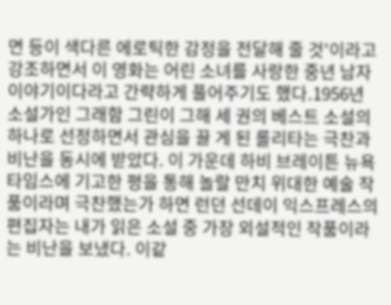면 등이 색다른 에로틱한 감정을 전달해 줄 것'이라고 강조하면서 이 영화는 어린 소녀를 사랑한 중년 남자 이야기이다라고 간략하게 풀어주기도 했다.1956년 소설가인 그래함 그린이 그해 세 권의 베스트 소설의 하나로 선정하면서 관심을 끌 게 된 롤리타는 극찬과 비난을 동시에 받았다. 이 가운데 하비 브레이튼 뉴욕 타임스에 기고한 평을 통해 놀랄 만치 위대한 예술 작품이라며 극찬했는가 하면 런던 선데이 익스프레스의 편집자는 내가 읽은 소설 중 가장 외설적인 작품이라는 비난을 보냈다. 이같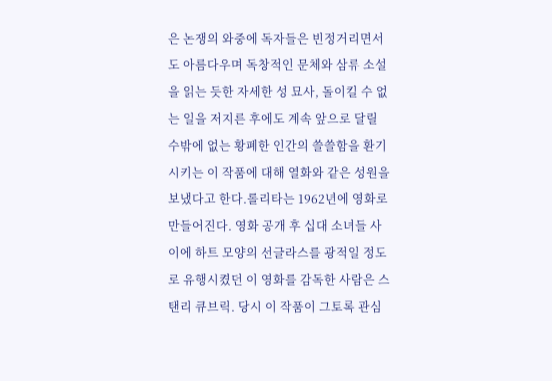은 논쟁의 와중에 독자들은 빈정거리면서도 아름다우며 독창적인 문체와 삼류 소설을 읽는 듯한 자세한 성 묘사, 돌이킬 수 없는 일을 저지른 후에도 계속 앞으로 달릴 수밖에 없는 황폐한 인간의 쓸쓸함을 환기시키는 이 작품에 대해 열화와 같은 성원을 보냈다고 한다.롤리타는 1962년에 영화로 만들어진다. 영화 공개 후 십대 소녀들 사이에 하트 모양의 선글라스를 광적일 정도로 유행시켰던 이 영화를 감독한 사람은 스탠리 큐브릭. 당시 이 작품이 그토록 관심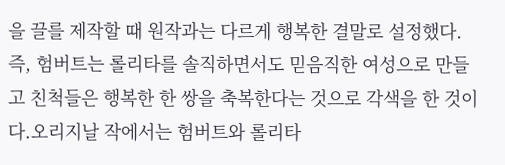을 끌를 제작할 때 원작과는 다르게 행복한 결말로 설정했다. 즉, 험버트는 롤리타를 솔직하면서도 믿음직한 여성으로 만들고 친척들은 행복한 한 쌍을 축복한다는 것으로 각색을 한 것이다.오리지날 작에서는 험버트와 롤리타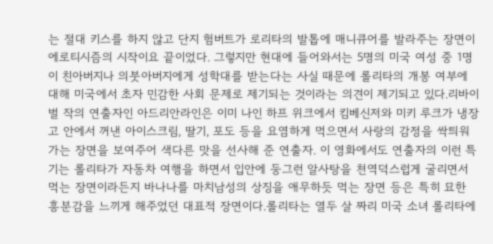는 절대 키스를 하지 않고 단지 험버트가 로리타의 발톱에 매니큐어를 발라주는 장면이 에로티시즘의 시작이요 끝이었다. 그렇지만 현대에 들어와서는 5명의 미국 여성 중 1명이 친아버지나 의붓아버지에게 성학대를 받는다는 사실 때문에 롤리타의 개봉 여부에 대해 미국에서 초자 민감한 사회 문제로 제기되는 것이라는 의견이 제기되고 있다.리바이벌 작의 연출자인 아드리안라인은 이미 나인 하프 위크에서 킴베신저와 미키 루크가 냉장고 안에서 꺼낸 아이스크림, 딸기, 포도 등을 요염하게 먹으면서 사랑의 감정을 싹틔워 가는 장면을 보여주어 색다른 맛을 선사해 준 연출자. 이 영화에서도 연출자의 이런 특기는 롤리타가 자동차 여행을 하면서 입안에 둥그런 알사탕을 천역덕스럽게 굴리면서 먹는 장면이라든지 바나나를 마치남성의 상징을 애무하듯 먹는 장면 등은 특히 묘한 흥분감을 느끼게 해주었던 대표적 장면이다.롤리타는 열두 살 짜리 미국 소녀 롤리타에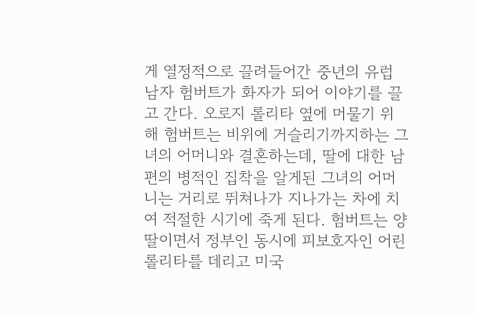게 열정적으로 끌려들어간 중년의 유럽 남자 험버트가 화자가 되어 이야기를 끌고 간다. 오로지 롤리타 옆에 머물기 위해 험버트는 비위에 거슬리기까지하는 그녀의 어머니와 결혼하는데, 딸에 대한 남편의 병적인 집착을 알게된 그녀의 어머니는 거리로 뛰쳐나가 지나가는 차에 치여 적절한 시기에 죽게 된다. 험버트는 양딸이면서 정부인 동시에 피보호자인 어린 롤리타를 데리고 미국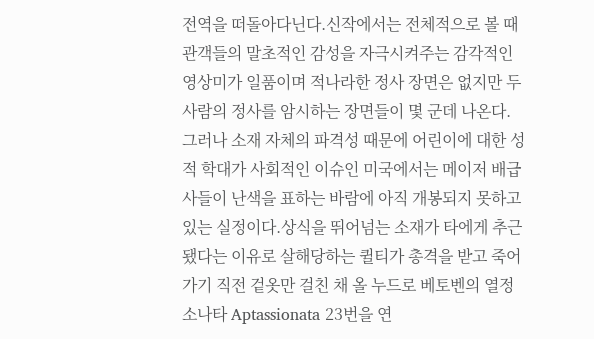전역을 떠돌아다닌다.신작에서는 전체적으로 볼 때 관객들의 말초적인 감성을 자극시켜주는 감각적인 영상미가 일품이며 적나라한 정사 장면은 없지만 두 사람의 정사를 암시하는 장면들이 몇 군데 나온다. 그러나 소재 자체의 파격성 때문에 어린이에 대한 성적 학대가 사회적인 이슈인 미국에서는 메이저 배급사들이 난색을 표하는 바람에 아직 개봉되지 못하고 있는 실정이다.상식을 뛰어넘는 소재가 타에게 추근됐다는 이유로 살해당하는 퀼티가 총격을 받고 죽어가기 직전 겉옷만 걸친 채 올 누드로 베토벤의 열정 소나타 Aptassionata 23번을 연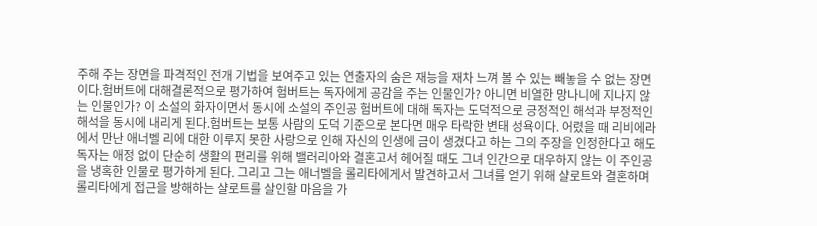주해 주는 장면을 파격적인 전개 기법을 보여주고 있는 연출자의 숨은 재능을 재차 느껴 볼 수 있는 빼놓을 수 없는 장면이다.험버트에 대해결론적으로 평가하여 험버트는 독자에게 공감을 주는 인물인가? 아니면 비열한 망나니에 지나지 않는 인물인가? 이 소설의 화자이면서 동시에 소설의 주인공 험버트에 대해 독자는 도덕적으로 긍정적인 해석과 부정적인 해석을 동시에 내리게 된다.험버트는 보통 사람의 도덕 기준으로 본다면 매우 타락한 변태 성욕이다. 어렸을 때 리비에라에서 만난 애너벨 리에 대한 이루지 못한 사랑으로 인해 자신의 인생에 금이 생겼다고 하는 그의 주장을 인정한다고 해도 독자는 애정 없이 단순히 생활의 편리를 위해 밸러리아와 결혼고서 헤어질 때도 그녀 인간으로 대우하지 않는 이 주인공을 냉혹한 인물로 평가하게 된다. 그리고 그는 애너벨을 롤리타에게서 발견하고서 그녀를 얻기 위해 샬로트와 결혼하며 롤리타에게 접근을 방해하는 샬로트를 살인할 마음을 가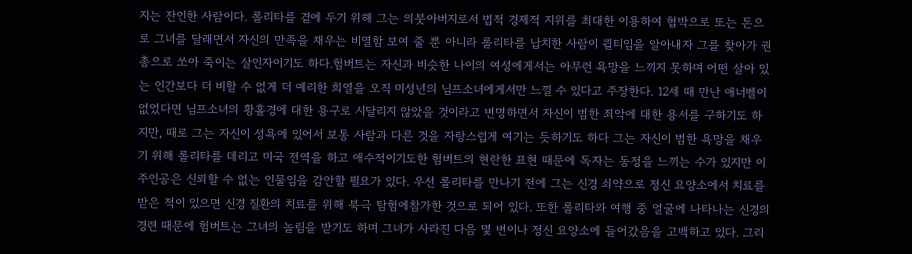지는 잔인한 사람이다. 롤리타를 곁에 두기 위해 그는 의붓아버지로서 법적 경제적 지위를 최대한 이용하여 협박으로 또는 돈으로 그녀를 달래면서 자신의 만족을 채우는 비열함 보여 줄 뿐 아니라 롤리타를 납치한 사람이 퀼티임을 알아내자 그를 찾아가 권총으로 쏘아 죽이는 살인자이기도 하다.험버트는 자신과 비슷한 나이의 여성에게서는 아무런 욕망을 느끼지 못하며 어떤 살아 있는 인간보다 더 비할 수 없게 더 예리한 희열을 오직 미성년의 님프소녀에게서만 느낄 수 있다고 주장한다. 12세 때 만난 애너벨이 없었다면 님프소녀의 황홀경에 대한 용구로 시달리지 않았을 것이라고 변명하면서 자신이 범한 죄악에 대한 용서를 구하기도 하지만, 때로 그는 자신이 성욕에 있어서 보통 사람과 다른 것을 자랑스럽게 여기는 듯하기도 하다 그는 자신이 범한 욕망을 채우기 위해 롤리타를 데리고 미국 전역을 하고 애수적이기도한 험버트의 현란한 표현 때문에 독자는 동정을 느끼는 수가 있지만 이 주인공은 신뢰할 수 없는 인물임을 감안할 필요가 있다. 우선 롤리타를 만나기 전에 그는 신경 쇠약으로 정신 요양소에서 치료를 받은 적이 있으면 신경 질환의 치료를 위해 북극 탐험에참가한 것으로 되어 있다. 또한 롤리타와 여행 중 얼굴에 나타나는 신경의 경련 때문에 험버트는 그녀의 놀림을 받기도 하며 그녀가 사라진 다음 몇 번이나 정신 요양소에 들어갔음을 고백하고 있다. 그리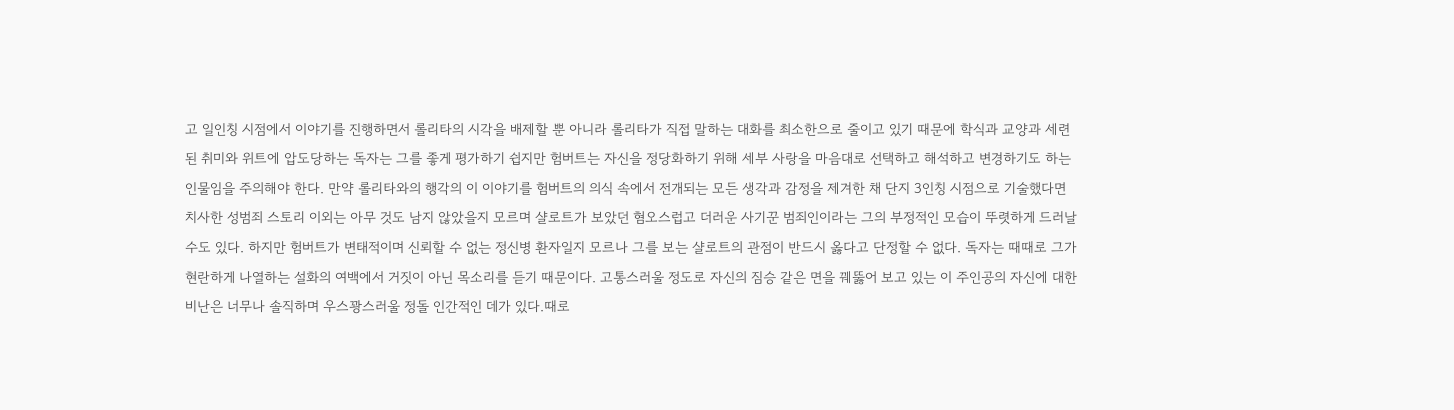고 일인칭 시점에서 이야기를 진행하면서 롤리타의 시각을 배제할 뿐 아니라 롤리타가 직접 말하는 대화를 최소한으로 줄이고 있기 때문에 학식과 교양과 세련된 취미와 위트에 압도당하는 독자는 그를 좋게 평가하기 쉽지만 험버트는 자신을 정당화하기 위해 세부 사랑을 마음대로 선택하고 해석하고 변경하기도 하는 인물임을 주의해야 한다. 만약 롤리타와의 행각의 이 이야기를 험버트의 의식 속에서 전개되는 모든 생각과 감정을 제겨한 채 단지 3인칭 시점으로 기술했다면 치사한 성범죄 스토리 이외는 아무 것도 남지 않았을지 모르며 샬로트가 보았던 혐오스럽고 더러운 사기꾼 범죄인이라는 그의 부정적인 모습이 뚜렷하게 드러날 수도 있다. 하지만 험버트가 변태적이며 신뢰할 수 없는 정신병 환자일지 모르나 그를 보는 샬로트의 관점이 반드시 옳다고 단정할 수 없다. 독자는 때때로 그가 현란하게 나열하는 설화의 여백에서 거짓이 아닌 목소리를 듣기 때문이다. 고통스러울 정도로 자신의 짐승 같은 면을 꿰뚫어 보고 있는 이 주인공의 자신에 대한 비난은 너무나 솔직하며 우스꽝스러울 정돌 인간적인 데가 있다.때로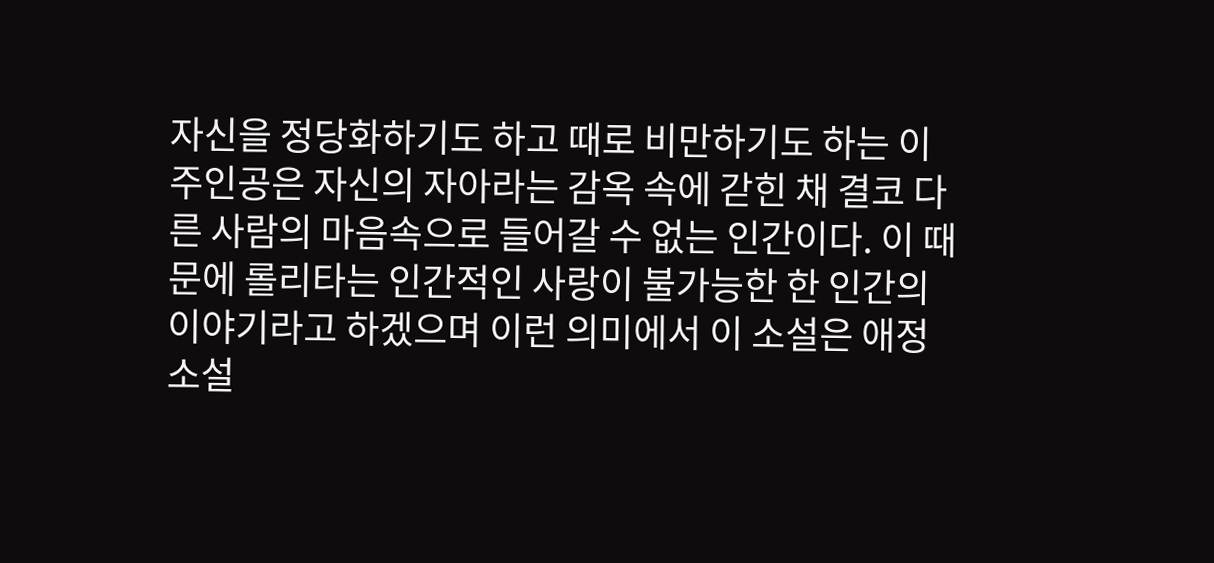자신을 정당화하기도 하고 때로 비만하기도 하는 이 주인공은 자신의 자아라는 감옥 속에 갇힌 채 결코 다른 사람의 마음속으로 들어갈 수 없는 인간이다. 이 때문에 롤리타는 인간적인 사랑이 불가능한 한 인간의 이야기라고 하겠으며 이런 의미에서 이 소설은 애정 소설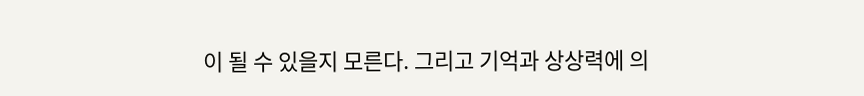이 될 수 있을지 모른다. 그리고 기억과 상상력에 의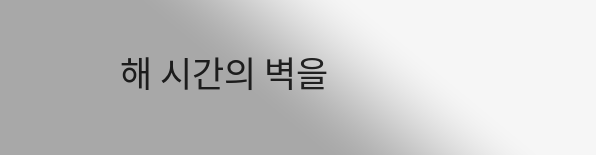해 시간의 벽을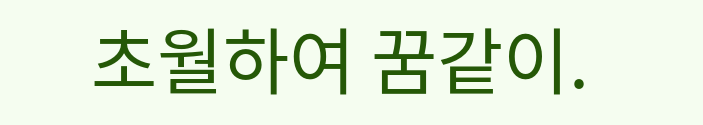초월하여 꿈같이.